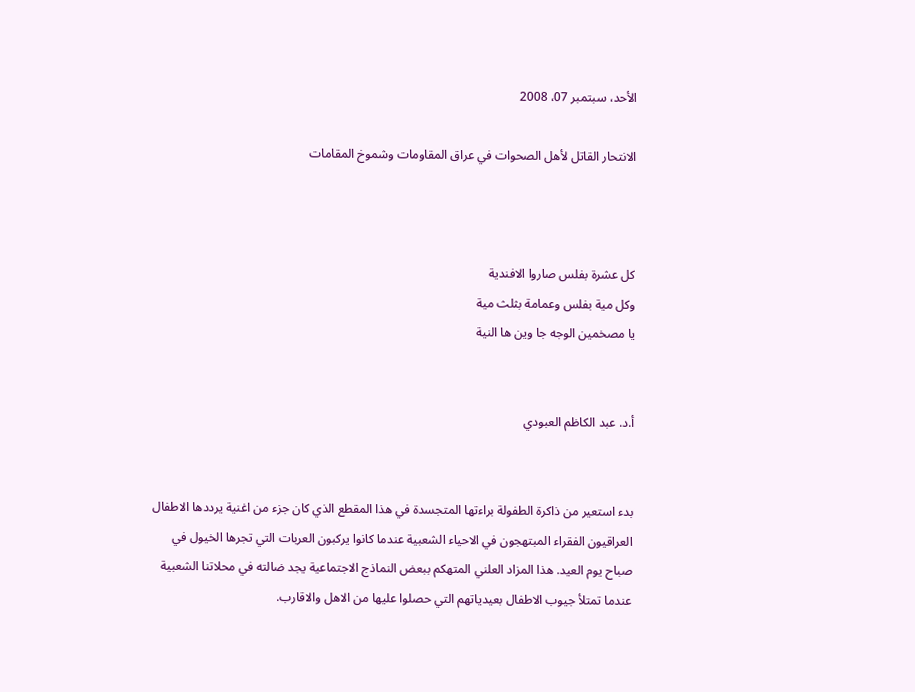الأحد، سبتمبر 07، 2008

الانتحار القاتل لأهل الصحوات في عراق المقاومات وشموخ المقامات



كل عشرة بفلس صاروا الافندية
وكل مية بفلس وعمامة بثلث مية
يا مصخمين الوجه جا وين ها النية


أ‌.د. عبد الكاظم العبودي


بدء استعير من ذاكرة الطفولة براءتها المتجسدة في هذا المقطع الذي كان جزء من اغنية يرددها الاطفال العراقيون الفقراء المبتهجون في الاحياء الشعبية عندما كانوا يركبون العربات التي تجرها الخيول في صباح يوم العيد. هذا المزاد العلني المتهكم ببعض النماذج الاجتماعية يجد ضالته في محلاتنا الشعبية عندما تمتلأ جيوب الاطفال بعيدياتهم التي حصلوا عليها من الاهل والاقارب.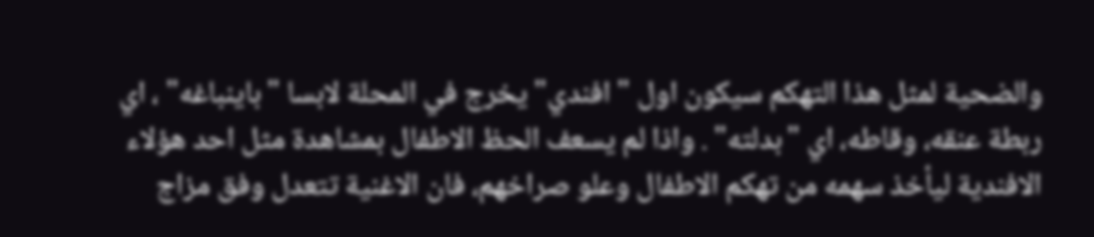والضحية لمثل هذا التهكم سيكون اول "افندي" يخرج في المحلة لابسا "باينباغه" ، اي ربطة عنقه، وقاطه، اي "بدلته" . واذا لم يسعف الحظ الاطفال بمشاهدة مثل احد هؤلاء الافندية ليأخذ سهمه من تهكم الاطفال وعلو صراخهم، فان الاغنية تتعدل وفق مزاج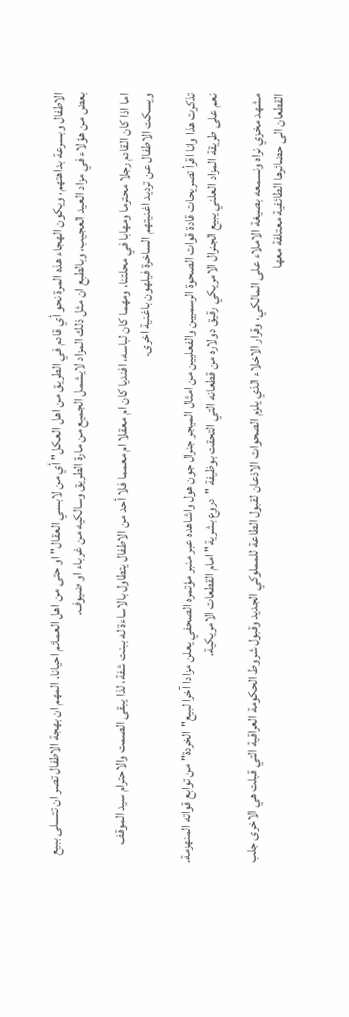الاطفال وبسرعة بداهتهم، ويكون الهجاء هذه المرة نحو أي قادم في الطريق من اهل العكل" أي من لابسي العقال" او حتى من اهل العمائم احيانا. المهم ان بهجة الاطفال تصر ان تتسلى ببيع بعض من هؤلاء في مزاد العيد العجيب، وبالطبع ان مثل ذلك المزاد لايشمل الجميع من مارة الطريق وسالكيه من غرباء او ضيوف.

اما اذا كان القادم رجلا محترما ومهابا في محلتنا، ومهما كان لباسه، افنديا كان ام معقلا ام معمما فلا أحد من الاطفال يتطاول بالاساءة له ببنت شفة، لذا يبقى الصمت والاحترام سيد الموقف ويسكت الاطفال عن ترديد اغنيتهم الساخرة فيلهون باغنية اخرى.

تذكرت هذا وانا اقرأ تصريحات قادة قوات الصحوة الرسميين والفعليين من امثال الميجر جنرال جون هول واشاهده عبر منبر مؤتمره الصحفي يعلن مزادا آخرا لبيع"الخردة" من توابع قواته المنهزمة. نعم على طريقة المزاد العلني يبيع الجنرال الامريكي رقيق دولاره من قطعانه التي التحقت بوظيفة "دروع بشرية" امام القطعات الامريكية.

مشهد مخزي نراه ونسمعه بصيغة الاملاء على المالكي، وقرار الاخلاء الذي يلزم الصحوات الاذعان لقبول الطاعة للمملوكي الجديد وقبول شروط الحكومة العراقية التي قبلت هي الاخرى جلب القطعان الى حضائرها الطائفية معتلفة معها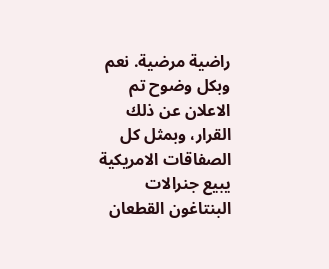راضية مرضية. نعم وبكل وضوح تم الاعلان عن ذلك القرار، وبمثل كل الصفاقات الامريكية يبيع جنرالات البنتاغون القطعان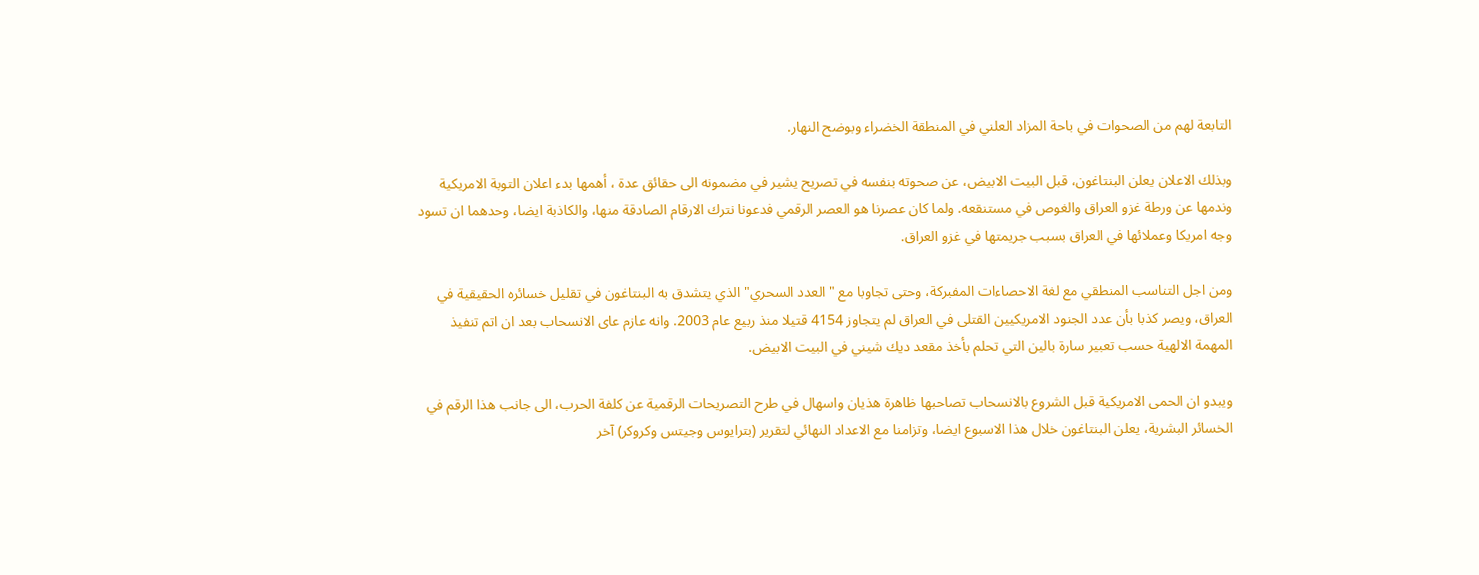التابعة لهم من الصحوات في باحة المزاد العلني في المنطقة الخضراء وبوضح النهار.

وبذلك الاعلان يعلن البنتاغون، قبل البيت الابيض، عن صحوته بنفسه في تصريح يشير في مضمونه الى حقائق عدة ، أهمها بدء اعلان التوبة الامريكية وندمها عن ورطة غزو العراق والغوص في مستنقعه. ولما كان عصرنا هو العصر الرقمي فدعونا نترك الارقام الصادقة منها، والكاذبة ايضا، وحدهما ان تسود وجه امريكا وعملائها في العراق بسبب جريمتها في غزو العراق.

ومن اجل التناسب المنطقي مع لغة الاحصاءات المفبركة، وحتى تجاوبا مع "العدد السحري" الذي يتشدق به البنتاغون في تقليل خسائره الحقيقية في العراق، ويصر كذبا بأن عدد الجنود الامريكيين القتلى في العراق لم يتجاوز 4154 قتيلا منذ ربيع عام 2003. وانه عازم عاى الانسحاب بعد ان اتم تنفيذ المهمة الالهية حسب تعبير سارة بالين التي تحلم بأخذ مقعد ديك شيني في البيت الابيض.

ويبدو ان الحمى الامريكية قبل الشروع بالانسحاب تصاحبها ظاهرة هذيان واسهال في طرح التصريحات الرقمية عن كلفة الحرب، الى جانب هذا الرقم في الخسائر البشرية، يعلن البنتاغون خلال هذا الاسبوع ايضا، وتزامنا مع الاعداد النهائي لتقرير (بترايوس وجيتس وكروكر) آخر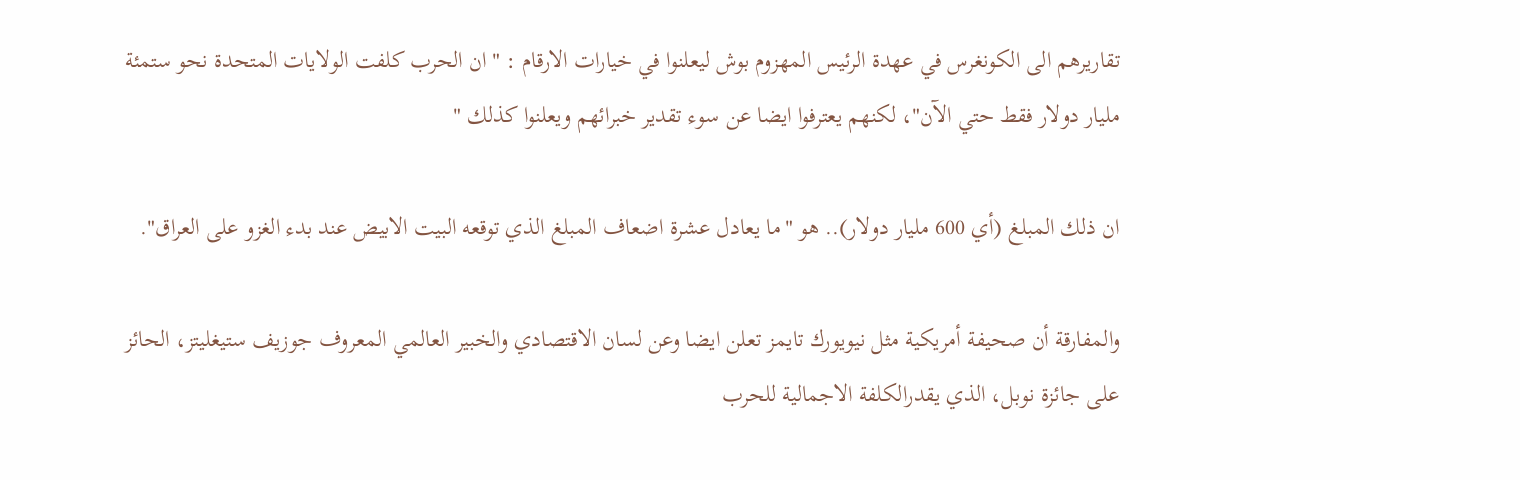تقاريرهم الى الكونغرس في عهدة الرئيس المهزوم بوش ليعلنوا في خيارات الارقام : " ان الحرب كلفت الولايات المتحدة نحو ستمئة مليار دولار فقط حتي الآن"، لكنهم يعترفوا ايضا عن سوء تقدير خبرائهم ويعلنوا كذلك "

ان ذلك المبلغ (أي 600 مليار دولار).. هو "ما يعادل عشرة اضعاف المبلغ الذي توقعه البيت الابيض عند بدء الغزو على العراق".

والمفارقة أن صحيفة أمريكية مثل نيويورك تايمز تعلن ايضا وعن لسان الاقتصادي والخبير العالمي المعروف جوزيف ستيغليتز، الحائز على جائزة نوبل، الذي يقدرالكلفة الاجمالية للحرب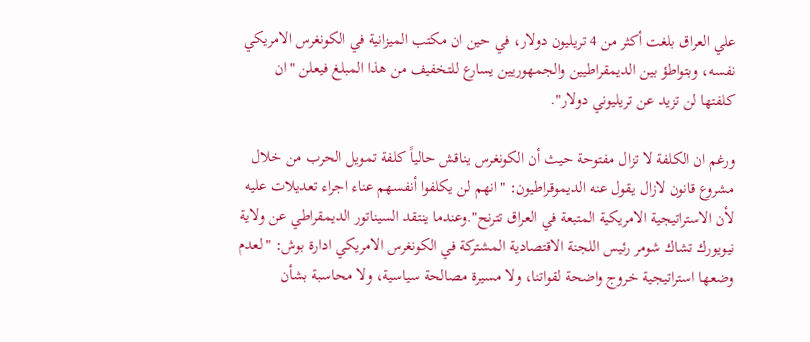علي العراق بلغت أكثر من 4 تريليون دولار، في حين ان مكتب الميزانية في الكونغرس الامريكي نفسه، وبتواطؤ بين الديمقراطيين والجمهوريين يسارع للتخفيف من هذا المبلغ فيعلن "ان كلفتها لن تزيد عن تريليوني دولار".

ورغم ان الكلفة لا تزال مفتوحة حيث أن الكونغرس يناقش حالياً كلفة تمويل الحرب من خلال مشروع قانون لازال يقول عنه الديموقراطيون: "انهم لن يكلفوا أنفسهم عناء اجراء تعديلات عليه لأن الاستراتيجية الامريكية المتبعة في العراق تترنح".وعندما ينتقد السيناتور الديمقراطي عن ولاية نيويورك تشاك شومر رئيس اللجنة الاقتصادية المشتركة في الكونغرس الامريكي ادارة بوش: "لعدم وضعها استراتيجية خروج واضحة لقواتنا، ولا مسيرة مصالحة سياسية، ولا محاسبة بشأن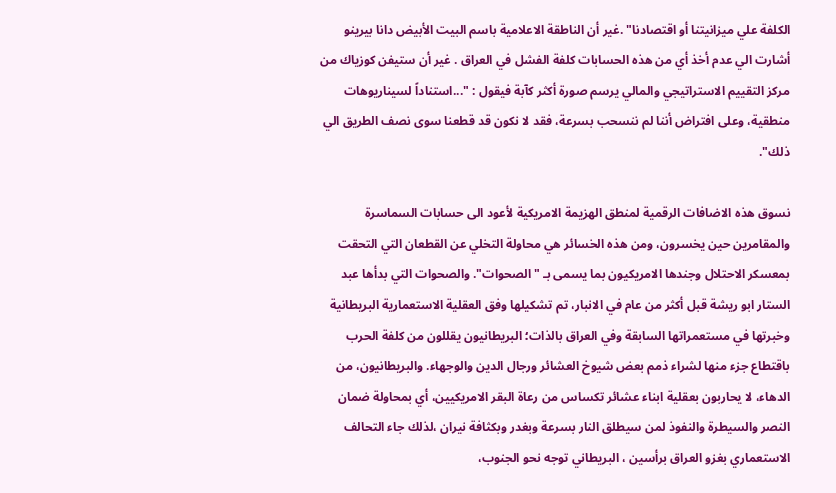الكلفة علي ميزانيتنا أو اقتصادنا" .غير أن الناطقة الاعلامية باسم البيت الأبيض دانا بيرينو أشارت الي عدم أخذ أي من هذه الحسابات كلفة الفشل في العراق . غير أن ستيفن كوزياك من مركز التقييم الاستراتيجي والمالي يرسم صورة أكثر كآبة فيقول : "...استناداً لسيناريوهات منطقية، وعلى افتراض أننا لم ننسحب بسرعة، فقد لا نكون قد قطعنا سوى نصف الطريق الي ذلك".

نسوق هذه الاضافات الرقمية لمنطق الهزيمة الامريكية لأعود الى حسابات السماسرة والمقامرين حين يخسرون، ومن هذه الخسائر هي محاولة التخلي عن القطعان التي التحقت بمعسكر الاحتلال وجندها الامريكيون بما يسمى بـ "الصحوات". والصحوات التي بدأها عبد الستار ابو ريشة قبل أكثر من عام في الانبار، تم تشكيلها وفق العقلية الاستعمارية البريطانية وخبرتها في مستعمراتها السابقة وفي العراق بالذات؛ البريطانيون يقللون من كلفة الحرب باقتطاع جزء منها لشراء ذمم بعض شيوخ العشائر ورجال الدين والوجهاء. والبريطانيون، من الدهاء، لا يحاربون بعقلية ابناء عشائر تكساس من رعاة البقر الامريكيين، أي بمحاولة ضمان النصر والسيطرة والنفوذ لمن سيطلق النار بسرعة وبغدر وبكثافة نيران ،لذلك جاء التحالف الاستعماري بغزو العراق برأسين ، البريطاني توجه نحو الجنوب،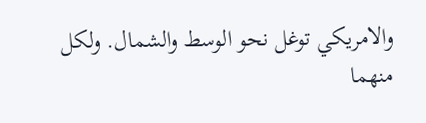والامريكي توغل نحو الوسط والشمال. ولكل منهما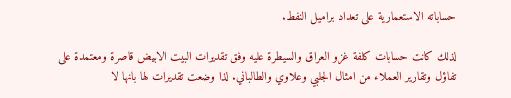حساباته الاستعمارية على تعداد براميل النفط.

لذلك كانت حسابات كلفة غزو العراق والسيطرة عليه وفق تقديرات البيت الابيض قاصرة ومعتمدة على تفاؤل وتقارير العملاء من امثال الجلبي وعلاوي والطالباني. لذا وضعت تقديرات لها بانها لا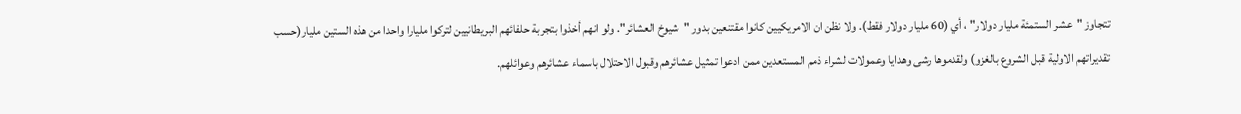تتجاوز "عشر الستمئة مليار دولار" ، أي (60 مليار دولار فقط). ولا نظن ان الامريكيين كانوا مقتنعين بدور "شيوخ العشائر". ولو انهم أخذوا بتجربة حلفائهم البريطانيين لتركوا مليارا واحدا من هذه الستين مليار(حسب تقديراتهم الاولية قبل الشروع بالغزو) ولقدموها رشى وهدايا وعمولات لشراء ذمم المستعدين ممن ادعوا تمثيل عشائرهم وقبول الاحتلال باسماء عشائرهم وعوائلهم.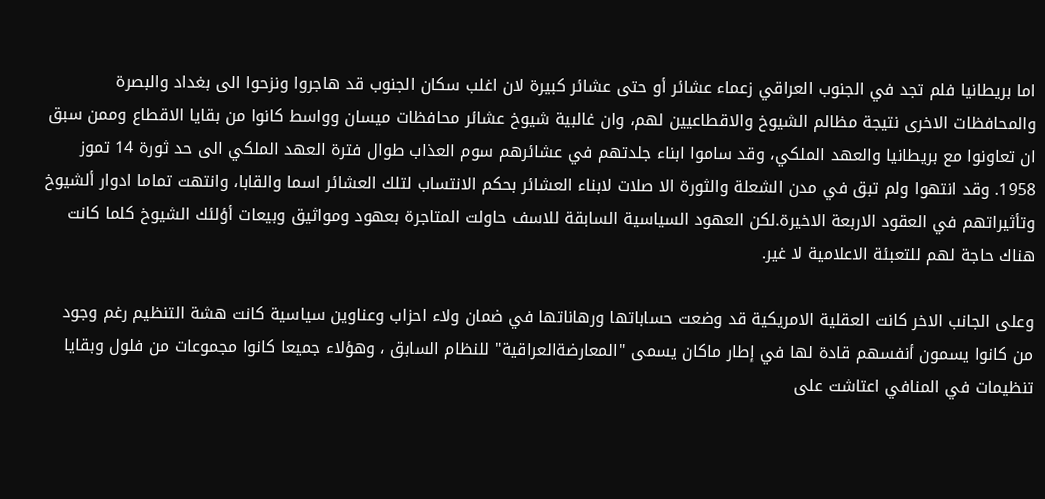اما بريطانيا فلم تجد في الجنوب العراقي زعماء عشائر أو حتى عشائر كبيرة لان اغلب سكان الجنوب قد هاجروا ونزحوا الى بغداد والبصرة والمحافظات الاخرى نتيجة مظالم الشيوخ والاقطاعيين لهم، وان غالبية شيوخ عشائر محافظات ميسان وواسط كانوا من بقايا الاقطاع وممن سبق ان تعاونوا مع بريطانيا والعهد الملكي، وقد ساموا ابناء جلدتهم في عشائرهم سوم العذاب طوال فترة العهد الملكي الى حد ثورة 14 تموز 1958. وقد انتهوا ولم تبق في مدن الشعلة والثورة الا صلات لابناء العشائر بحكم الانتساب لتلك العشائر اسما والقابا، وانتهت تماما ادوار ألشيوخ وتأثيراتهم في العقود الاربعة الاخيرة.لكن العهود السياسية السابقة للاسف حاولت المتاجرة بعهود ومواثيق وبيعات أؤلئك الشيوخ كلما كانت هناك حاجة لهم للتعبئة الاعلامية لا غير.

وعلى الجانب الاخر كانت العقلية الامريكية قد وضعت حساباتها ورهاناتها في ضمان ولاء احزاب وعناوين سياسية كانت هشة التنظيم رغم وجود من كانوا يسمون أنفسهم قادة لها في إطار ماكان يسمى "المعارضةالعراقية" للنظام السابق ، وهؤلاء جميعا كانوا مجموعات من فلول وبقايا تنظيمات في المنافي اعتاشت على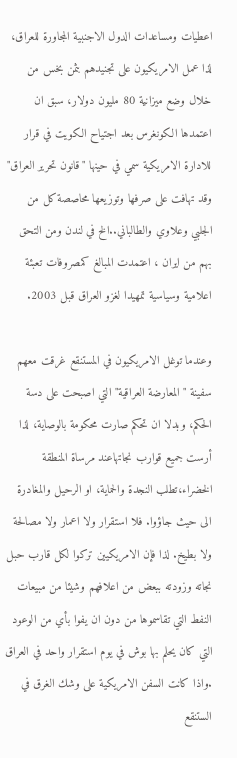اعطيات ومساعدات الدول الاجنبية المجاورة للعراق، لذا عمل الامريكيون على تجنيدهم بثمن بخس من خلال وضع ميزانية 80 مليون دولار، سبق ان اعتمدها الكونغرس بعد اجتياح الكويت في قرار للادارة الامريكية سمي في حينها "قانون تحرير العراق" وقد تهافت على صرفها وتوزيعها محاصصة كل من الجلبي وعلاوي والطالباني..الخ في لندن ومن التحق بهم من ايران ، اعتمدت المبالغ كمصروفات تعبئة اعلامية وسياسية تمهيدا لغزو العراق قبل 2003.

وعندما توغل الامريكيون في المستنقع غرقت معهم سفينة "المعارضة العراقية" التي اصبحت على دسة الحكم، وبدلا ان تحكم صارت محكومة بالوصاية، لذا أرست جميع قوارب نجاتهاعند مرساة المنطقة الخضراء،تطلب النجدة والحماية، او الرحيل والمغادرة الى حيث جاؤوا. فلا استقرار ولا اعمار ولا مصالحة ولا بطيخ. لذا فإن الامريكيين تركوا لكل قارب حبل نجاته وزودته ببعض من اعلافهم وشيئا من مبيعات النفط التي تقاسموها من دون ان يفوا بأي من الوعود التي كان يحلم بها بوش في يوم استقرار واحد في العراق .واذا كانت السفن الامريكية على وشك الغرق في الستنقع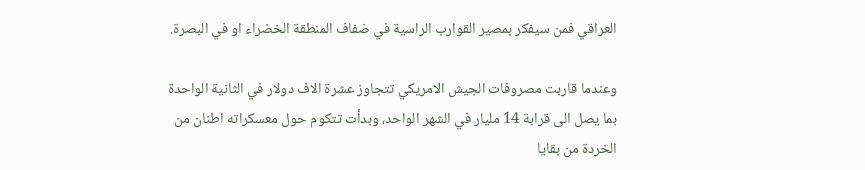العراقي فمن سيفكر بمصير القوارب الراسية في ضفاف المنطقة الخضراء او في البصرة.

وعندما قاربت مصروفات الجيش الامريكي تتجاوز عشرة الاف دولار في الثانية الواحدة بما يصل الى قرابة 14 مليار في الشهر الواحد، وبدأت تتكوم حول معسكراته اطنان من الخردة من بقايا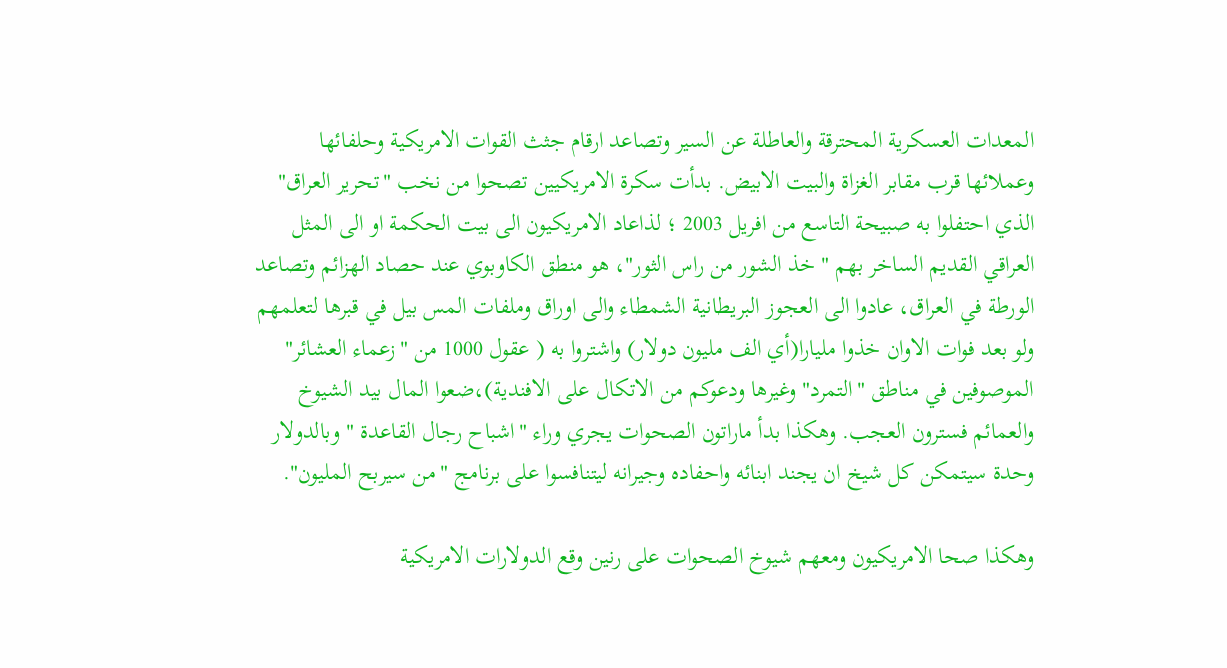المعدات العسكرية المحترقة والعاطلة عن السير وتصاعد ارقام جثث القوات الامريكية وحلفائها وعملائها قرب مقابر الغزاة والبيت الابيض. بدأت سكرة الامريكيين تصحوا من نخب "تحرير العراق" الذي احتفلوا به صبيحة التاسع من افريل 2003 ؛ لذاعاد الامريكيون الى بيت الحكمة او الى المثل العراقي القديم الساخر بهم " خذ الشور من راس الثور"، هو منطق الكاوبوي عند حصاد الهزائم وتصاعد الورطة في العراق، عادوا الى العجوز البريطانية الشمطاء والى اوراق وملفات المس بيل في قبرها لتعلمهم ولو بعد فوات الاوان خذوا مليارا(أي الف مليون دولار) واشتروا به ( عقول 1000 من "زعماء العشائر" الموصوفين في مناطق "التمرد" وغيرها ودعوكم من الاتكال على الافندية)،ضعوا المال بيد الشيوخ والعمائم فسترون العجب. وهكذا بدأ ماراتون الصحوات يجري وراء "اشباح رجال القاعدة " وبالدولار وحدة سيتمكن كل شيخ ان يجند ابنائه واحفاده وجيرانه ليتنافسوا على برنامج "من سيربح المليون".

وهكذا صحا الامريكيون ومعهم شيوخ الصحوات على رنين وقع الدولارات الامريكية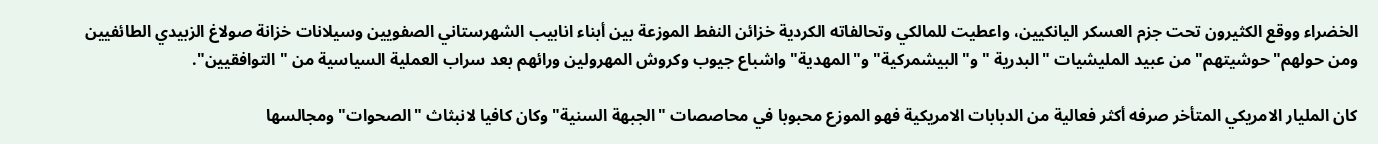الخضراء ووقع الكثيرون تحت جزم العسكر اليانكيين، واعطيت للمالكي وتحالفاته الكردية خزائن النفط الموزعة بين أبناء انابيب الشهرستاني الصفويين وسيلانات خزانة صولاغ الزبيدي الطائفيين ومن حولهم"حوشيتهم" من عبيد المليشيات "البدرية " و"البيشمركية" و"المهدية" واشباع جيوب وكروش المهرولين ورائهم بعد سراب العملية السياسية من "التوافقيين".

كان المليار الامريكي المتأخر صرفه أكثر فعالية من الدبابات الامريكية فهو الموزع محبوبا في محاصصات "الجبهة السنية" وكان كافيا لانبثاث "الصحوات" ومجالسها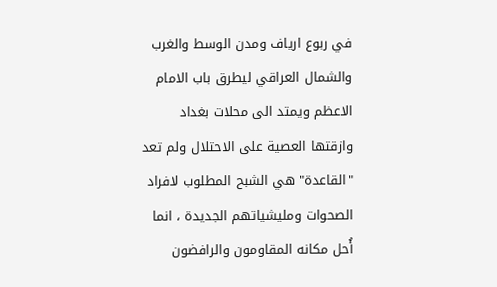في ربوع ارياف ومدن الوسط والغرب والشمال العراقي ليطرق باب الامام الاعظم ويمتد الى محلات بغداد وازقتها العصية على الاحتلال ولم تعد "القاعدة" هي الشبح المطلوب لافراد الصحوات ومليشياتهم الجديدة ، انما أُحل مكانه المقاومون والرافضون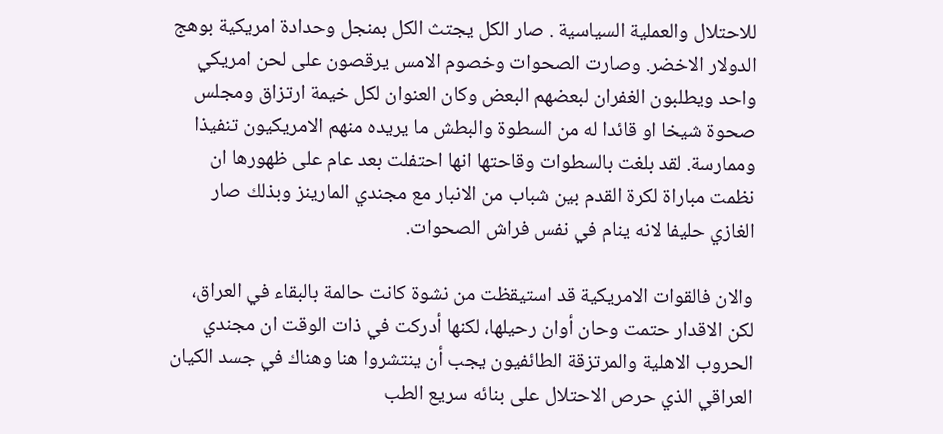للاحتلال والعملية السياسية . صار الكل يجتث الكل بمنجل وحدادة امريكية بوهج الدولار الاخضر. وصارت الصحوات وخصوم الامس يرقصون على لحن امريكي واحد ويطلبون الغفران لبعضهم البعض وكان العنوان لكل خيمة ارتزاق ومجلس صحوة شيخا او قائدا له من السطوة والبطش ما يريده منهم الامريكيون تنفيذا وممارسة. لقد بلغت بالسطوات وقاحتها انها احتفلت بعد عام على ظهورها ان نظمت مباراة لكرة القدم بين شباب من الانبار مع مجندي المارينز وبذلك صار الغازي حليفا لانه ينام في نفس فراش الصحوات.

والان فالقوات الامريكية قد استيقظت من نشوة كانت حالمة بالبقاء في العراق، لكن الاقدار حتمت وحان أوان رحيلها، لكنها أدركت في ذات الوقت ان مجندي الحروب الاهلية والمرتزقة الطائفيون يجب أن ينتشروا هنا وهناك في جسد الكيان العراقي الذي حرص الاحتلال على بنائه سريع الطب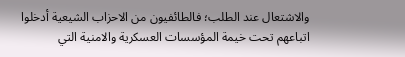والاشتعال عند الطلب؛ فالطائفيون من الاحزاب الشيعية أدخلوا اتباعهم تحت خيمة المؤسسات العسكرية والامنية التي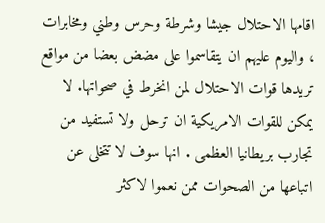اقامها الاحتلال جيشا وشرطة وحرس وطني ومخابرات ، واليوم عليهم ان يتقاسموا على مضض بعضا من مواقع تريدها قوات الاحتلال لمن انخرط في صحواتها. لا يمكن للقوات الامريكية ان ترحل ولا تستفيد من تجارب بريطانيا العظمى . انها سوف لا تتخلى عن اتباعها من الصحوات ممن نعموا لاكثر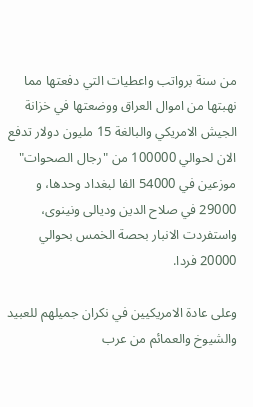من سنة برواتب واعطيات التي دفعتها مما نهبتها من اموال العراق ووضعتها في خزانة الجيش الامريكي والبالغة 15 مليون دولار تدفع الان لحوالي 100000 من "رجال الصحوات" موزعين في 54000 الفا لبغداد وحدها، و 29000 في صلاح الدين وديالى ونينوى، واستفردت الانبار بحصة الخمس بحوالي 20000 فردا.

وعلى عادة الامريكيين في نكران جميلهم للعبيد والشيوخ والعمائم من عرب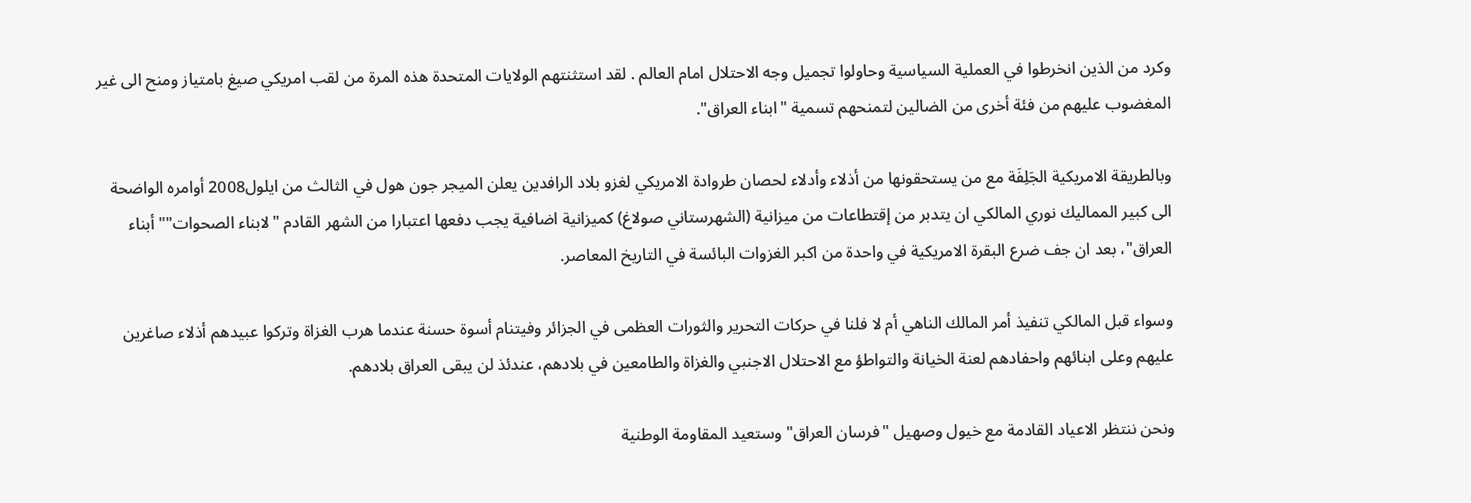وكرد من الذين انخرطوا في العملية السياسية وحاولوا تجميل وجه الاحتلال امام العالم . لقد استثنتهم الولايات المتحدة هذه المرة من لقب امريكي صيغ بامتياز ومنح الى غير المغضوب عليهم من فئة أخرى من الضالين لتمنحهم تسمية "ابناء العراق".

وبالطريقة الامريكية الجَلِفَة مع من يستحقونها من أذلاء وأدلاء لحصان طروادة الامريكي لغزو بلاد الرافدين يعلن الميجر جون هول في الثالث من ايلول2008 أوامره الواضحة الى كبير المماليك نوري المالكي ان يتدبر من إقتطاعات من ميزانية (الشهرستاني صولاغ) كميزانية اضافية يجب دفعها اعتبارا من الشهر القادم "لابناء الصحوات""أبناء العراق"، بعد ان جف ضرع البقرة الامريكية في واحدة من اكبر الغزوات البائسة في التاريخ المعاصر.

وسواء قبل المالكي تنفيذ أمر المالك الناهي أم لا فلنا في حركات التحرير والثورات العظمى في الجزائر وفيتنام أسوة حسنة عندما هرب الغزاة وتركوا عبيدهم أذلاء صاغرين عليهم وعلى ابنائهم واحفادهم لعنة الخيانة والتواطؤ مع الاحتلال الاجنبي والغزاة والطامعين في بلادهم، عندئذ لن يبقى العراق بلادهم.

ونحن ننتظر الاعياد القادمة مع خيول وصهيل "فرسان العراق" وستعيد المقاومة الوطنية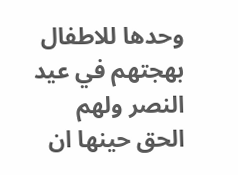وحدها للاطفال بهجتهم في عيد النصر ولهم الحق حينها ان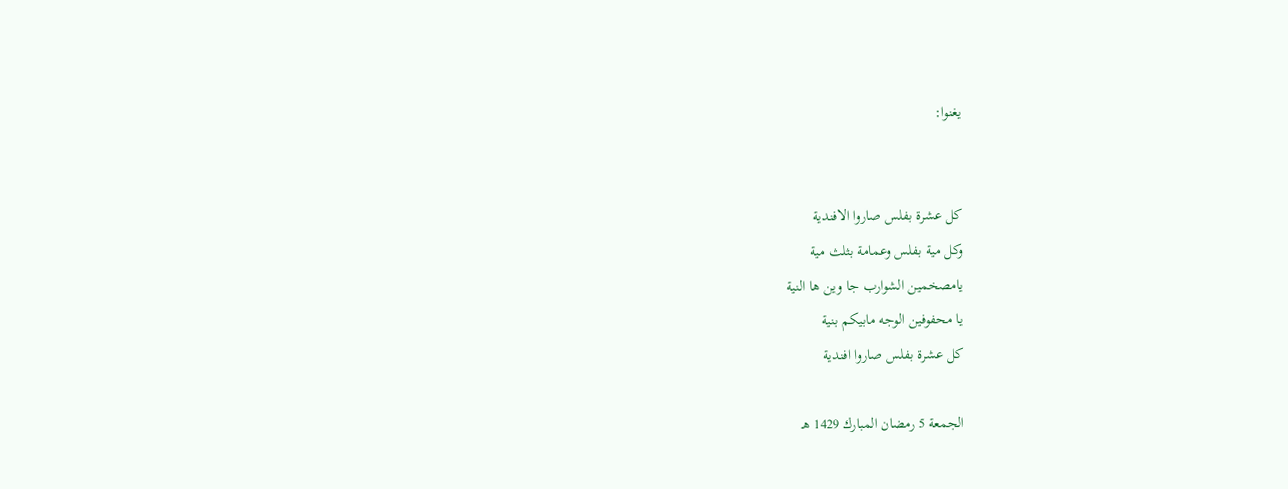يغنوا:


كل عشرة بفلس صاروا الافندية
وكل مية بفلس وعمامة بثلث مية
يامصخمين الشوارب جا وين ها النية
يا محفوفين الوجه مابيكم بنية
كل عشرة بفلس صاروا افندية

الجمعة 5 رمضان المبارك 1429 هـ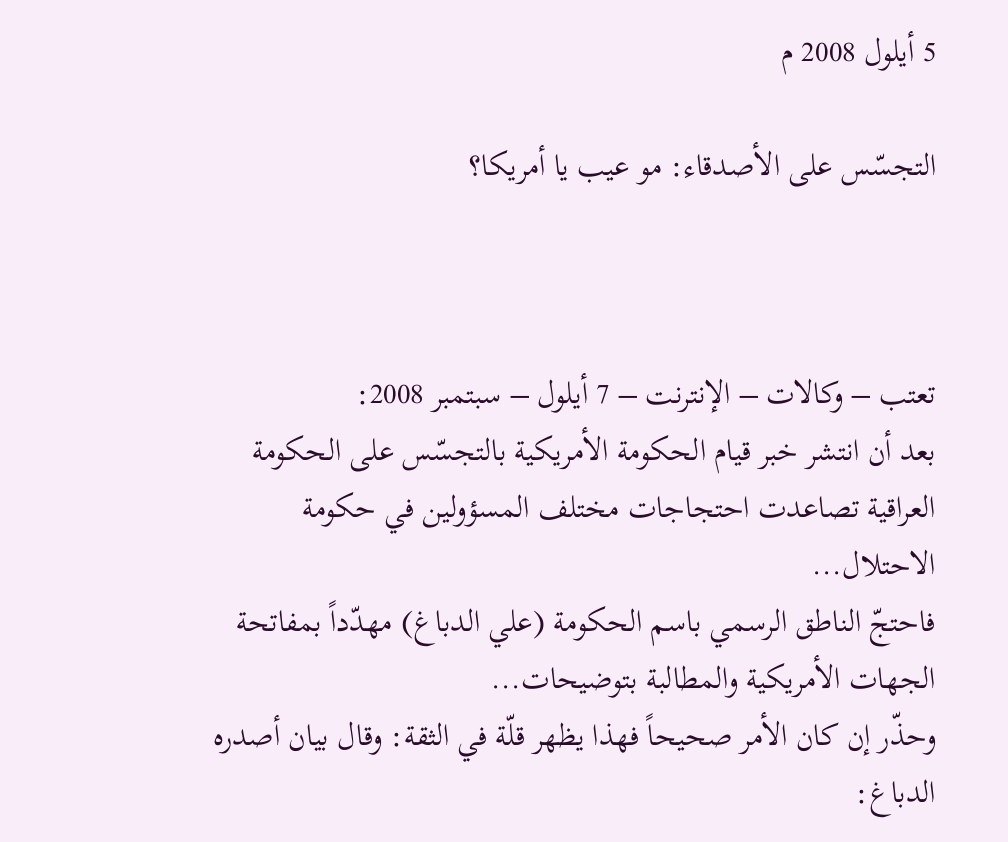5 أيلول 2008 م

التجسّس على الأصدقاء: مو عيب يا أمريكا؟



تعتب – وكالات – الإنترنت – 7 أيلول – سبتمبر 2008:
بعد أن انتشر خبر قيام الحكومة الأمريكية بالتجسّس على الحكومة العراقية تصاعدت احتجاجات مختلف المسؤولين في حكومة الاحتلال...
فاحتجّ الناطق الرسمي باسم الحكومة (علي الدباغ) مهدّداً بمفاتحة الجهات الأمريكية والمطالبة بتوضيحات...
وحذّر إن كان الأمر صحيحاً فهذا يظهر قلّة في الثقة: وقال بيان أصدره الدباغ: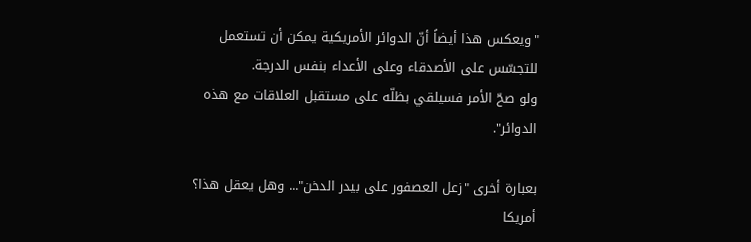"ويعكس هذا أيضاً أنّ الدوائر الأمريكية يمكن أن تستعمل للتجسّس على الأصدقاء وعلى الأعداء بنفس الدرجة.
ولو صحّ الأمر فسيلقي بظلّه على مستقبل العلاقات مع هذه الدوائر".

بعبارة أخرى "زعل العصفور على بيدر الدخن"... وهل يعقل هذا؟
أمريكا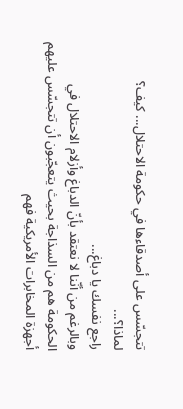تتجسّس على أصدقاءها في حكومة الاحتلال... كيف؟
لماذا؟...
راجع نفسك يا دباغ...
وبالرغم من أنّنا لا نعتقد بأنّ الدباغ وأزلام الاحتلال في الحكومة هم من السذاجة بحيث يتعجّبون أن تتجسّس عليهم أجهزة المخابرات الأمريكية فهم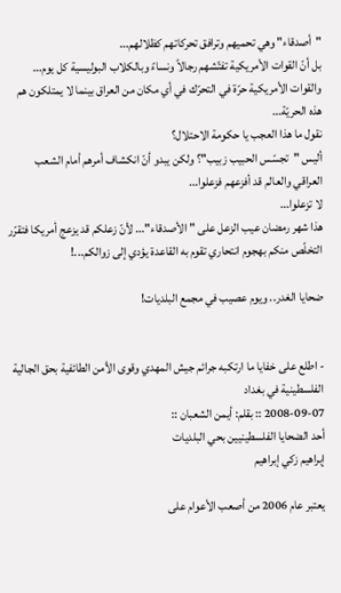"أصدقاء" وهي تحميهم وترافق تحركاتهم كظلالهم...
بل أنّ القوات الأمريكية تفتّشهم رجالاً ونساءً وبالكلاب البوليسية كل يوم... والقوات الأمريكية حرّة في التحرّك في أي مكان من العراق بينما لا يمتلكون هم هذه الحريّة...
نقول ما هذا العجب يا حكومة الاحتلال؟
أليس "تجسّس الحبيب زبيب"؟ ولكن يبدو أنّ انكشاف أمرهم أمام الشعب العراقي والعالم قد أفزعهم فزعلوا...
لا تزعلوا...
هذا شهر رمضان عيب الزعل على "الأصدقاء"... لأنّ زعلكم قد يزعج أمريكا فتقرّر التخلّص منكم بهجوم انتحاري تقوم به القاعدة يؤدي إلى زوالكم...!

ضحايا الغدر.. ويوم عصيب في مجمع البلديات!


- اطلع على خفايا ما ارتكبه جرائم جيش المهدي وقوى الأمن الطائفية بحق الجالية الفلسطينية في بغداد
2008-09-07 :: بقلم: أيمن الشعبان ::
أحد الضحايا الفلسطينيين بحي البلديات
إبراهيم زكي إبراهيم

يعتبر عام 2006 من أصعب الأعوام على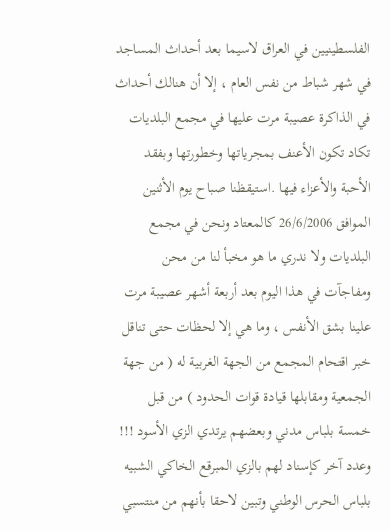الفلسطينيين في العراق لاسيما بعد أحداث المساجد في شهر شباط من نفس العام ، إلا أن هنالك أحداث في الذاكرة عصيبة مرت عليها في مجمع البلديات تكاد تكون الأعنف بمجرياتها وخطورتها وبفقد الأحبة والأعزاء فيها .استيقظنا صباح يوم الأثنين الموافق 26/6/2006 كالمعتاد ونحن في مجمع البلديات ولا ندري ما هو مخبأ لنا من محن ومفاجآت في هذا اليوم بعد أربعة أشهر عصيبة مرت علينا بشق الأنفس ، وما هي إلا لحظات حتى تناقل خبر اقتحام المجمع من الجهة الغربية له ( من جهة الجمعية ومقابلها قيادة قوات الحدود ) من قبل خمسة بلباس مدني وبعضهم يرتدي الزي الأسود !!! وعدد آخر كإسناد لهم بالزي المبرقع الخاكي الشبيه بلباس الحرس الوطني وتبين لاحقا بأنهم من منتسبي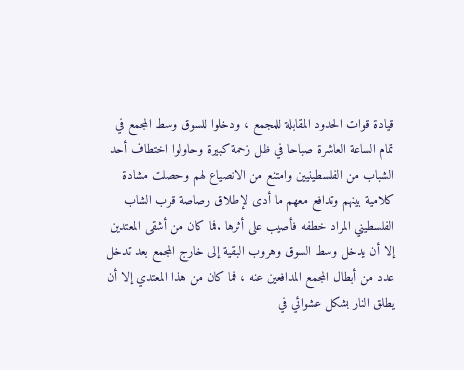قيادة قوات الحدود المقابلة للمجمع ، ودخلوا للسوق وسط المجمع في تمام الساعة العاشرة صباحا في ظل زحمة كبيرة وحاولوا اختطاف أحد الشباب من الفلسطينيين وامتنع من الانصياع لهم وحصلت مشادة كلامية بينهم وتدافع معهم ما أدى لإطلاق رصاصة قرب الشاب الفلسطيني المراد خطفه فأصيب على أثرها .فما كان من أشقى المعتدين إلا أن يدخل وسط السوق وهروب البقية إلى خارج المجمع بعد تدخل عدد من أبطال المجمع المدافعين عنه ، فما كان من هذا المعتدي إلا أن يطلق النار بشكل عشوائي في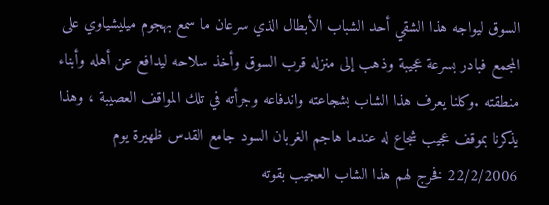السوق ليواجه هذا الشقي أحد الشباب الأبطال الذي سرعان ما سمع بهجوم ميليشياوي على المجمع فبادر بسرعة عجيبة وذهب إلى منزله قرب السوق وأخذ سلاحه ليدافع عن أهله وأبناء منطقته .وكلنا يعرف هذا الشاب بشجاعته واندفاعه وجرأته في تلك المواقف العصيبة ، وهذا يذكرنا بموقف عجيب شجاع له عندما هاجم الغربان السود جامع القدس ظهيرة يوم 22/2/2006 فخرج لهم هذا الشاب العجيب بقوته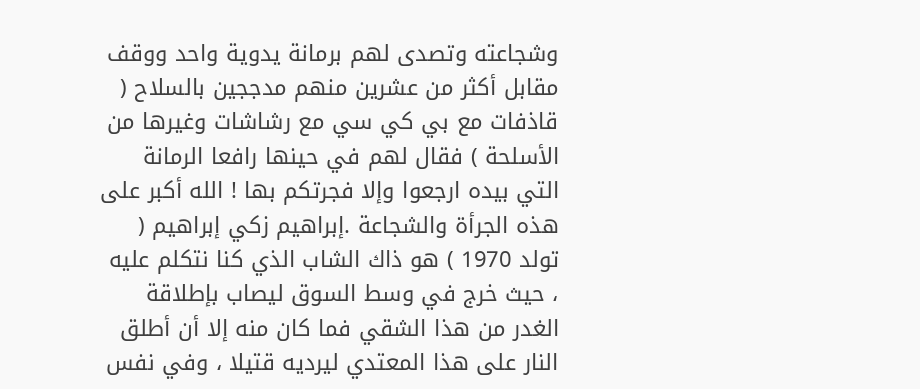وشجاعته وتصدى لهم برمانة يدوية واحد ووقف مقابل أكثر من عشرين منهم مدججين بالسلاح ( قاذفات مع بي كي سي مع رشاشات وغيرها من الأسلحة ) فقال لهم في حينها رافعا الرمانة التي بيده ارجعوا وإلا فجرتكم بها ! الله أكبر على هذه الجرأة والشجاعة .إبراهيم زكي إبراهيم ( تولد 1970 ) هو ذاك الشاب الذي كنا نتكلم عليه ، حيث خرج في وسط السوق ليصاب بإطلاقة الغدر من هذا الشقي فما كان منه إلا أن أطلق النار على هذا المعتدي ليرديه قتيلا ، وفي نفس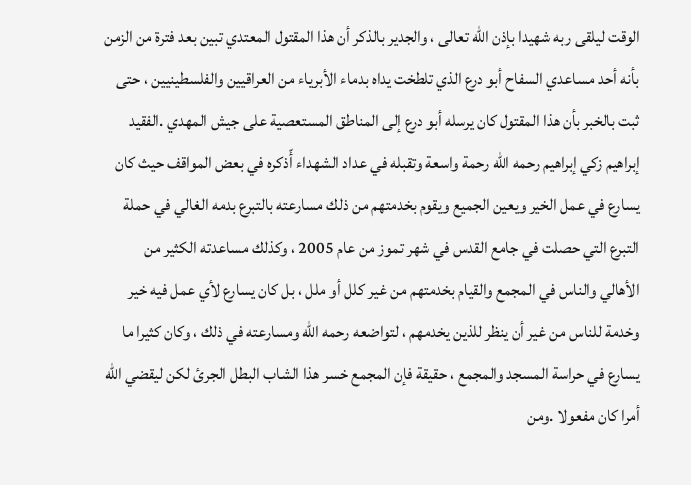الوقت ليلقى ربه شهيدا بإذن الله تعالى ، والجدير بالذكر أن هذا المقتول المعتدي تبين بعد فترة من الزمن بأنه أحد مساعدي السفاح أبو درع الذي تلطخت يداه بدماء الأبرياء من العراقيين والفلسطينيين ، حتى ثبت بالخبر بأن هذا المقتول كان يرسله أبو درع إلى المناطق المستعصية على جيش المهدي .الفقيد إبراهيم زكي إبراهيم رحمه الله رحمة واسعة وتقبله في عداد الشهداء أّذكره في بعض المواقف حيث كان يسارع في عمل الخير ويعين الجميع ويقوم بخدمتهم من ذلك مسارعته بالتبرع بدمه الغالي في حملة التبرع التي حصلت في جامع القدس في شهر تموز من عام 2005 ، وكذلك مساعدته الكثير من الأهالي والناس في المجمع والقيام بخدمتهم من غير كلل أو ملل ، بل كان يسارع لأي عمل فيه خير وخدمة للناس من غير أن ينظر للذين يخدمهم ، لتواضعه رحمه الله ومسارعته في ذلك ، وكان كثيرا ما يسارع في حراسة المسجد والمجمع ، حقيقة فإن المجمع خسر هذا الشاب البطل الجرئ لكن ليقضي الله أمرا كان مفعولا .ومن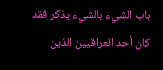باب الشيء بالشيء يذكر فقد كان أحد العراقيين الذين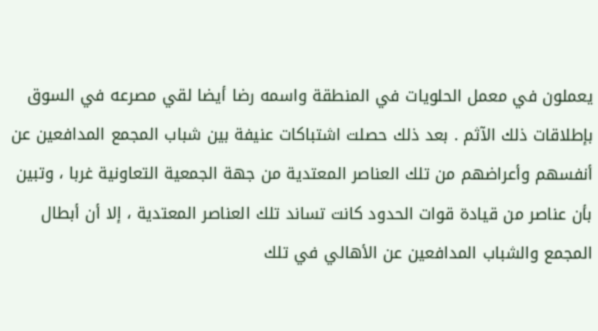يعملون في معمل الحلويات في المنطقة واسمه رضا أيضا لقي مصرعه في السوق بإطلاقات ذلك الآثم . بعد ذلك حصلت اشتباكات عنيفة بين شباب المجمع المدافعين عن أنفسهم وأعراضهم من تلك العناصر المعتدية من جهة الجمعية التعاونية غربا ، وتبين بأن عناصر من قيادة قوات الحدود كانت تساند تلك العناصر المعتدية ، إلا أن أبطال المجمع والشباب المدافعين عن الأهالي في تلك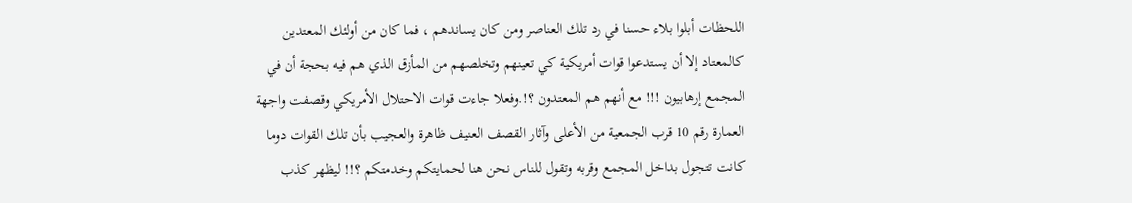اللحظات أبلوا بلاء حسنا في رد تلك العناصر ومن كان يساندهم ، فما كان من أولئك المعتدين كالمعتاد إلا أن يستدعوا قوات أمريكية كي تعينهم وتخلصهم من المأزق الذي هم فيه بحجة أن في المجمع إرهابيون !!! مع أنهم هم المعتدون ؟!.وفعلا جاءت قوات الاحتلال الأمريكي وقصفت واجهة العمارة رقم 10 قرب الجمعية من الأعلى وآثار القصف العنيف ظاهرة والعجيب بأن تلك القوات دوما كانت تتجول بداخل المجمع وقربه وتقول للناس نحن هنا لحمايتكم وخدمتكم ؟!! ليظهر كذب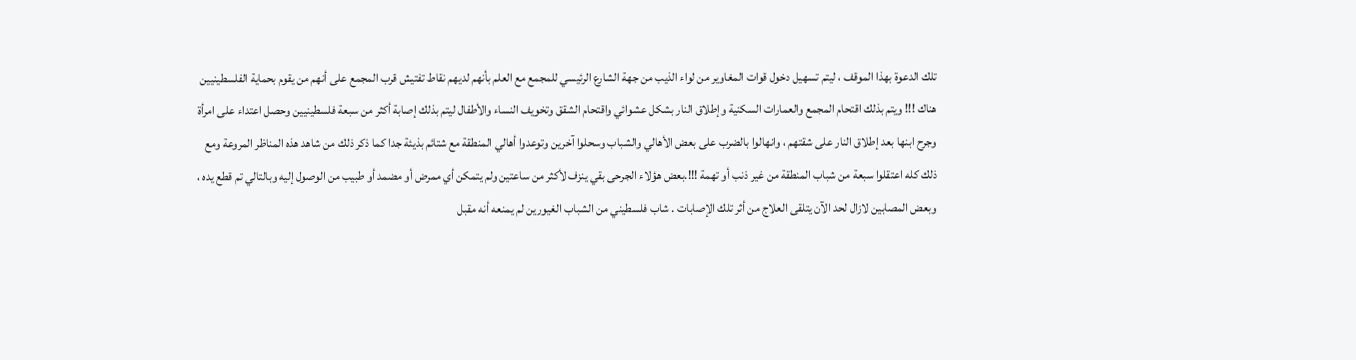تلك الدعوة بهذا الموقف ، ليتم تسهيل دخول قوات المغاوير من لواء الذيب من جهة الشارع الرئيسي للمجمع مع العلم بأنهم لديهم نقاط تفتيش قرب المجمع على أنهم من يقوم بحماية الفلسطينيين هناك !!! ويتم بذلك اقتحام المجمع والعمارات السكنية وإطلاق النار بشكل عشوائي واقتحام الشقق وتخويف النساء والأطفال ليتم بذلك إصابة أكثر من سبعة فلسطينيين وحصل اعتداء على امرأة وجرح ابنها بعد إطلاق النار على شقتهم ، وانهالوا بالضرب على بعض الأهالي والشباب وسحلوا آخرين وتوعدوا أهالي المنطقة مع شتائم بذيئة جدا كما ذكر ذلك من شاهد هذه المناظر المروعة ومع ذلك كله اعتقلوا سبعة من شباب المنطقة من غير ذنب أو تهمة !!!.بعض هؤلاء الجرحى بقي ينزف لأكثر من ساعتين ولم يتمكن أي ممرض أو مضمد أو طبيب من الوصول إليه وبالتالي تم قطع يده ، وبعض المصابين لازال لحد الآن يتلقى العلاج من أثر تلك الإصابات . شاب فلسطيني من الشباب الغيورين لم يمنعه أنه مقبل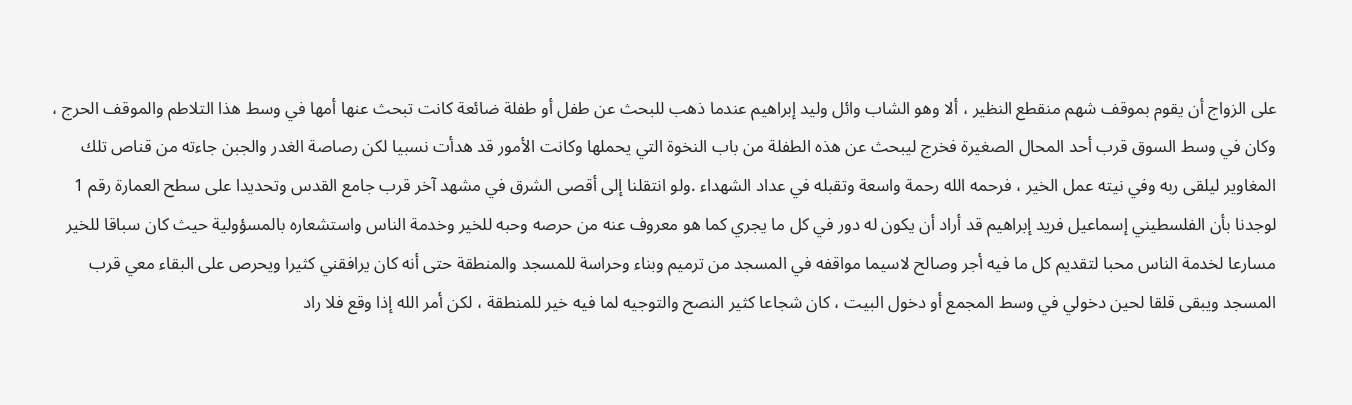على الزواج أن يقوم بموقف شهم منقطع النظير ، ألا وهو الشاب وائل وليد إبراهيم عندما ذهب للبحث عن طفل أو طفلة ضائعة كانت تبحث عنها أمها في وسط هذا التلاطم والموقف الحرج ، وكان في وسط السوق قرب أحد المحال الصغيرة فخرج ليبحث عن هذه الطفلة من باب النخوة التي يحملها وكانت الأمور قد هدأت نسبيا لكن رصاصة الغدر والجبن جاءته من قناص تلك المغاوير ليلقى ربه وفي نيته عمل الخير ، فرحمه الله رحمة واسعة وتقبله في عداد الشهداء .ولو انتقلنا إلى أقصى الشرق في مشهد آخر قرب جامع القدس وتحديدا على سطح العمارة رقم 1 لوجدنا بأن الفلسطيني إسماعيل فريد إبراهيم قد أراد أن يكون له دور في كل ما يجري كما هو معروف عنه من حرصه وحبه للخير وخدمة الناس واستشعاره بالمسؤولية حيث كان سباقا للخير مسارعا لخدمة الناس محبا لتقديم كل ما فيه أجر وصالح لاسيما مواقفه في المسجد من ترميم وبناء وحراسة للمسجد والمنطقة حتى أنه كان يرافقني كثيرا ويحرص على البقاء معي قرب المسجد ويبقى قلقا لحين دخولي في وسط المجمع أو دخول البيت ، كان شجاعا كثير النصح والتوجيه لما فيه خير للمنطقة ، لكن أمر الله إذا وقع فلا راد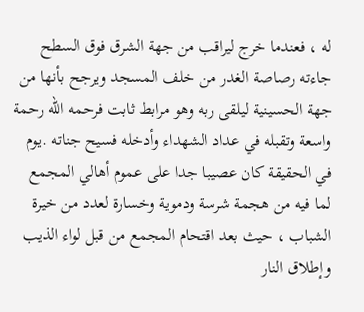له ، فعندما خرج ليراقب من جهة الشرق فوق السطح جاءته رصاصة الغدر من خلف المسجد ويرجح بأنها من جهة الحسينية ليلقى ربه وهو مرابط ثابت فرحمه الله رحمة واسعة وتقبله في عداد الشهداء وأدخله فسيح جناته .يوم في الحقيقة كان عصيبا جدا على عموم أهالي المجمع لما فيه من هجمة شرسة ودموية وخسارة لعدد من خيرة الشباب ، حيث بعد اقتحام المجمع من قبل لواء الذيب وإطلاق النار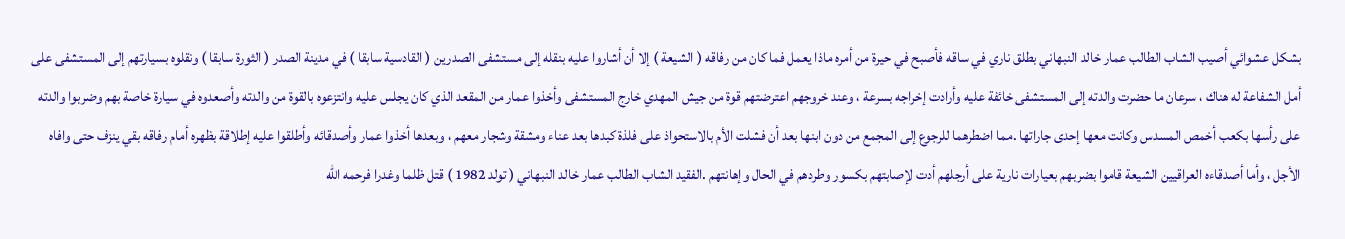بشكل عشوائي أصيب الشاب الطالب عمار خالد النبهاني بطلق ناري في ساقه فأصبح في حيرة من أمره ماذا يعمل فما كان من رفاقه ( الشيعة ) إلا أن أشاروا عليه بنقله إلى مستشفى الصدرين ( القادسية سابقا ) في مدينة الصدر ( الثورة سابقا ) ونقلوه بسيارتهم إلى المستشفى على أمل الشفاعة له هناك ، سرعان ما حضرت والدته إلى المستشفى خائفة عليه وأرادت إخراجه بسرعة ، وعند خروجهم اعترضتهم قوة من جيش المهدي خارج المستشفى وأخذوا عمار من المقعد الذي كان يجلس عليه وانتزعوه بالقوة من والدته وأصعدوه في سيارة خاصة بهم وضربوا والدته على رأسها بكعب أخمص المسدس وكانت معها إحدى جاراتها .مما اضطرهما للرجوع إلى المجمع من دون ابنها بعد أن فشلت الأم بالاستحواذ على فلذة كبدها بعد عناء ومشقة وشجار معهم ، وبعدها أخذوا عمار وأصدقائه وأطلقوا عليه إطلاقة بظهره أمام رفاقه بقي ينزف حتى وافاه الأجل ، وأما أصدقاءه العراقيين الشيعة قاموا بضربهم بعيارات نارية على أرجلهم أدت لإصابتهم بكسور وطردهم في الحال وإهانتهم .الفقيد الشاب الطالب عمار خالد النبهاني ( تولد 1982 ) قتل ظلما وغدرا فرحمه الله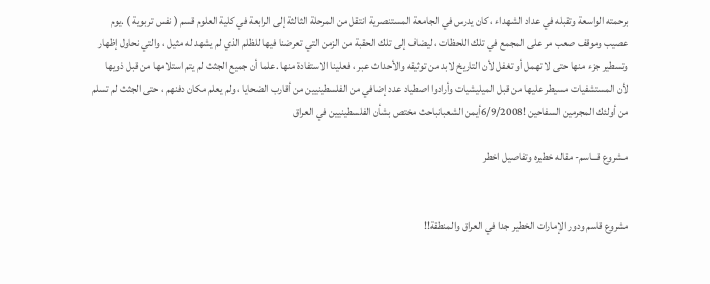برحمته الواسعة وتقبله في عداد الشهداء ، كان يدرس في الجامعة المستنصرية انتقل من المرحلة الثالثة إلى الرابعة في كلية العلوم قسم ( نفس تربوية ) .يوم عصيب وموقف صعب مر على المجمع في تلك اللحظات ، ليضاف إلى تلك الحقبة من الزمن التي تعرضنا فيها للظلم الذي لم يشهد له مثيل ، والتي نحاول إظهار وتسطير جزء منها حتى لا تهمل أو تغفل لأن التاريخ لابد من توثيقه والأحداث عبر ، فعلينا الاستفادة منها .علما أن جميع الجثث لم يتم استلامها من قبل ذويها لأن المستشفيات مسيطر عليها من قبل الميليشيات وأرادوا اصطياد عدد إضافي من الفلسطينيين من أقارب الضحايا ، ولم يعلم مكان دفنهم ، حتى الجثث لم تسلم من أولئك المجرمين السفاحين !6/9/2008أيمن الشعبانباحث مختص بشأن الفلسطينيين في العراق

مـشروع قـــاسم- مقاله خطيره وتفاصيل اخطر


مشروع قاسم ودور الإمارات الخطير جدا في العراق والمنطقة!!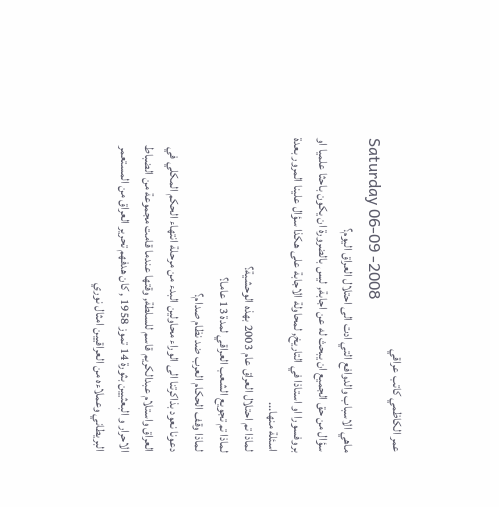عمر الكاظمي كاتب عراقي
Saturday 06-09 -2008
ماهي الاسباب والدوافع التي ادت الى احتلال العراق اليوم؟
سؤال من حق الجميع ان يبحث له عن اجابة, ليس بالضرورة ان يكون باحثا علميا او بروفسورا او استاذا في التاريخ, لمحاولة الاجابة على هكذا سؤال علينا المرور بعدة اسئلة منها...
لماذا تم احتلال العراق عام 2003 بهذه الوحشية؟
لماذا تم تجويع الشعب العراقي لمدة 13 عاما؟
لماذا وقف الحكام العرب ضد نظام صدام؟
دعونا نعود بذاكرتنا الى الوراء محاولين البدء من مرحلة انتهاء الحكم المكلي في العراق واستلام عبدالكريم قاسم للسلطة, وقتها عندما قامت مجموعة من الضباط الاحرار و البعثيين بثورة 14 تموز 1958 , كان هدفهم تحرير العراق من المستعمر البريطاني وعملاءه من العراقيين امثال نوري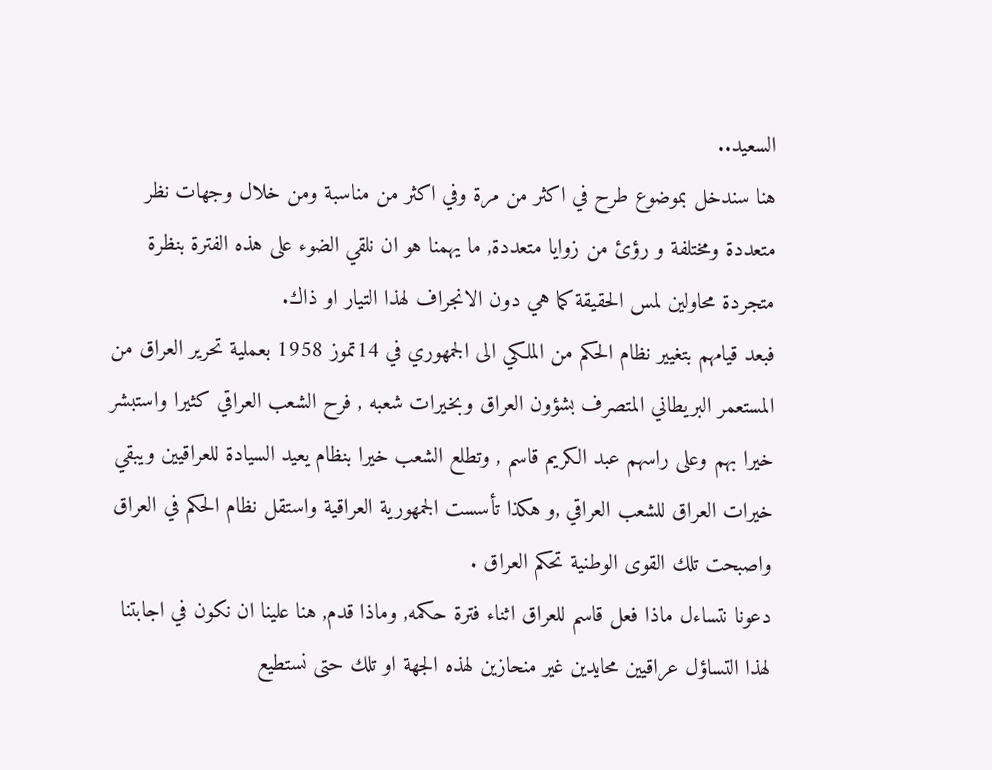السعيد..
هنا سندخل بموضوع طرح في اكثر من مرة وفي اكثر من مناسبة ومن خلال وجهات نظر متعددة ومختلفة و رؤئ من زوايا متعددة, ما يهمنا هو ان نلقي الضوء على هذه الفترة بنظرة متجردة محاولين لمس الحقيقة كما هي دون الانجراف لهذا التيار او ذاك.
فبعد قيامهم بتغيير نظام الحكم من الملكي الى الجمهوري في 14تموز 1958 بعملية تحرير العراق من المستعمر البريطاني المتصرف بشؤون العراق وبخيرات شعبه , فرح الشعب العراقي كثيرا واستبشر خيرا بهم وعلى راسهم عبد الكريم قاسم , وتطلع الشعب خيرا بنظام يعيد السيادة للعراقيين ويبقي خيرات العراق للشعب العراقي ,و هكذا تأسست الجمهورية العراقية واستقل نظام الحكم في العراق واصبحت تلك القوى الوطنية تحكم العراق .
دعونا نتساءل ماذا فعل قاسم للعراق اثناء فترة حكمه, وماذا قدم, هنا علينا ان نكون في اجابتنا لهذا التساؤل عراقيين محايدين غير منحازين لهذه الجهة او تلك حتى نستطيع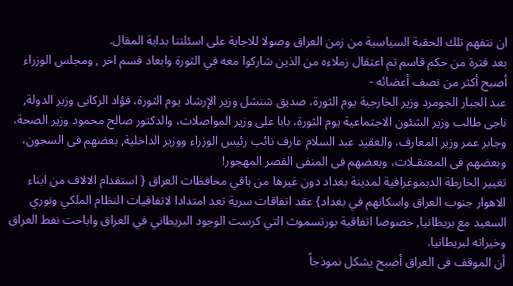ان نتفهم تلك الحقبة السياسية من زمن العراق وصولا للاجابة على اسئلتنا بداية المقال.
بعد فترة من حكم قاسم تم اعتقال زملاءه من الذين شاركوا معه في الثورة وابعاد قسم اخر , ومجلس الوزراء أصبح أكثر من نصف أعضائه -
عبد الجبار الجومرد وزير الخارجية يوم الثورة، صديق شنشل وزير الإرشاد يوم الثورة، فؤاد الركابى وزير الدولة, ناجى طالب وزير الشئون الاجتماعية يوم الثورة، بابا على وزير المواصلات، والدكتور صالح محمود وزير الصحة، وجابر عمر وزير المعارف، والعقيد عبد السلام عارف نائب رئيس الوزراء ووزير الداخلية, بعضهم فى السجون، وبعضهم فى المعتقـلات، وبعضهم فى المنفى القصر المهجور!
تغيير الخارطة الديموغرافية لمدينة بغداد دون غيرها من باقي محافظات العراق { استقدام الالاف من ابناء الاهوار جنوب العراق واسكانهم في بغداد} عقد اتفاقات سرية تعد امتدادا لاتفاقيات النظام الملكي ونوري السعيد مع بريطانيا, خصوصا اتفاقية بورتسموث التي كرست الوجود البريطاني في العراق واباحت نفط العراق وخيراته لبريطانيا.
أن الموقف فى العراق أصبح يشكل نموذجاً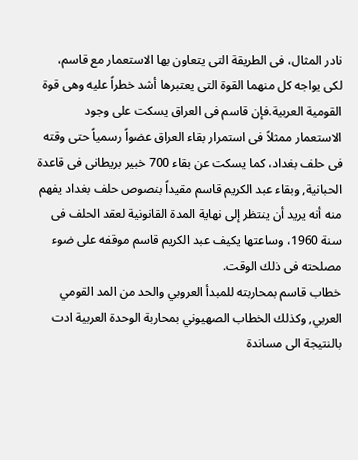نادر المثال، فى الطريقة التى يتعاون بها الاستعمار مع قاسم، لكى يواجه كل منهما القوة التى يعتبرها أشد خطراً عليه وهى قوة القومية العربية.فإن قاسم فى العراق يسكت على وجود الاستعمار ممثلاً فى استمرار بقاء العراق عضواً رسمياً حتى وقته فى حلف بغداد، كما يسكت عن بقاء 700 خبير بريطانى فى قاعدة الحبانية, وبقاء عبد الكريم قاسم مقيداً بنصوص حلف بغداد يفهم منه أنه يريد أن ينتظر إلى نهاية المدة القانونية لعقد الحلف فى سنة 1960، وساعتها يكيف عبد الكريم قاسم موقفه على ضوء مصلحته فى ذلك الوقت.
خطاب قاسم بمحاربته للمبدأ العروبي والحد من المد القومي العربي, وكذلك الخطاب الصهيوني بمحاربة الوحدة العربية ادت بالنتيجة الى مساندة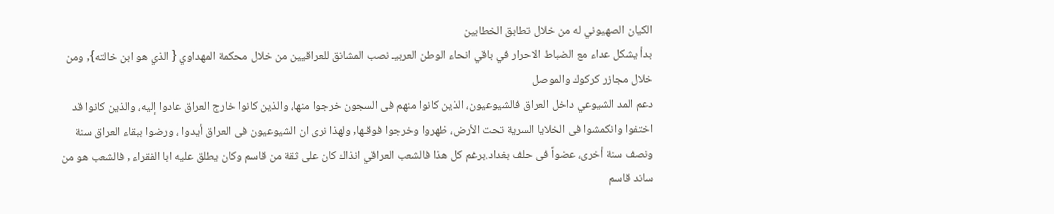الكيان الصهيوني له من خلال تطابق الخطابين
بدأ يشكل عداء مع الضباط الاحرار في باقي انحاء الوطن العربيـ نصب المشانق للعراقيين من خلال محكمة المهداوي { الذي هو ابن خالته}, ومن خلال مجازر كركوك والموصل
دعم المد الشيوعي داخل العراق فالشيوعيون، الذين كانوا منهم فى السجون خرجوا منها، والذين كانوا خارج العراق عادوا إليه، والذين كانوا قد اختفوا وانكمشوا فى الخلايا السرية تحت الأرض، ظهروا وخرجوا فوقـها, ولهذا نرى ان الشيوعيون فى العراق أيدوا ، ورضوا ببقاء العراق سنة ونصف سنة أخرى، عضواً فى حلف بغداد.برغم كل هذا فالشعب العراقي انذاك كان على ثقة من قاسم وكان يطلق عليه ابا الفقراء , فالشعب هو من ساند قاسم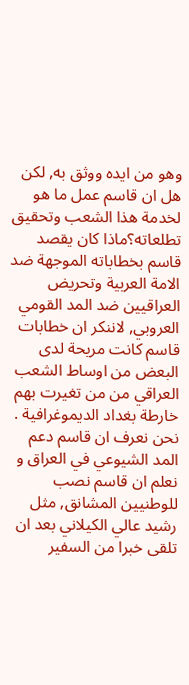وهو من ايده ووثق به, لكن هل ان قاسم عمل ما هو لخدمة هذا الشعب وتحقيق تطلعاته؟ماذا كان يقصد قاسم بخطاباته الموجهة ضد الامة العربية وتحريض العراقيين ضد المد القومي العروبي, لاننكر ان خطابات قاسم كانت مريحة لدى البعض من اوساط الشعب العراقي من من تغيرت بهم خارطة بغداد الديموغرافية .
نحن نعرف ان قاسم دعم المد الشيوعي في العراق و نعلم ان قاسم نصب للوطنيين المشانق, مثل رشيد عالي الكيلاني بعد ان تلقى خبرا من السفير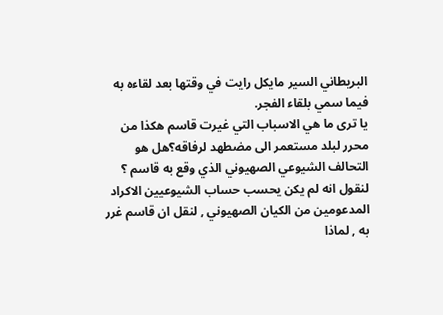البريطاني السير مايكل رايت في وقتها بعد لقاءه به فيما سمي بلقاء الفجر.
يا ترى ما هي الاسباب التي غيرت قاسم هكذا من محرر لبلد مستعمر الى مضطهد لرفاقه؟هل هو التحالف الشيوعي الصهيوني الذي وقع به قاسم ؟
لنقول انه لم يكن يحسب حساب الشيوعيين الاكراد المدعومين من الكيان الصهيوني , لنقل ان قاسم غرر به , لماذا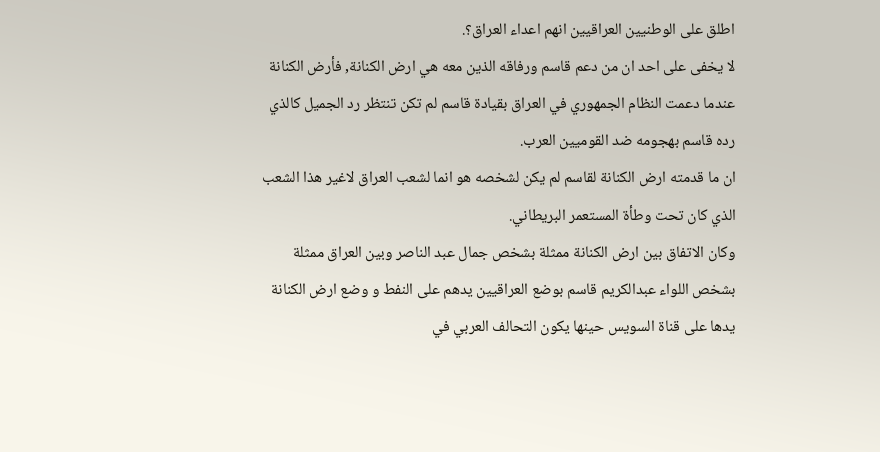اطلق على الوطنيين العراقيين انهم اعداء العراق؟.
لا يخفى على احد ان من دعم قاسم ورفاقه الذين معه هي ارض الكنانة, فأرض الكنانة عندما دعمت النظام الجمهوري في العراق بقيادة قاسم لم تكن تنتظر رد الجميل كالذي رده قاسم بهجومه ضد القوميين العرب.
ان ما قدمته ارض الكنانة لقاسم لم يكن لشخصه هو انما لشعب العراق لاغير هذا الشعب الذي كان تحت وطأة المستعمر البريطاني.
وكان الاتفاق بين ارض الكنانة ممثلة بشخص جمال عبد الناصر وبين العراق ممثلة بشخص اللواء عبدالكريم قاسم بوضع العراقيين يدهم على النفط و وضع ارض الكنانة يدها على قناة السويس حينها يكون التحالف العربي في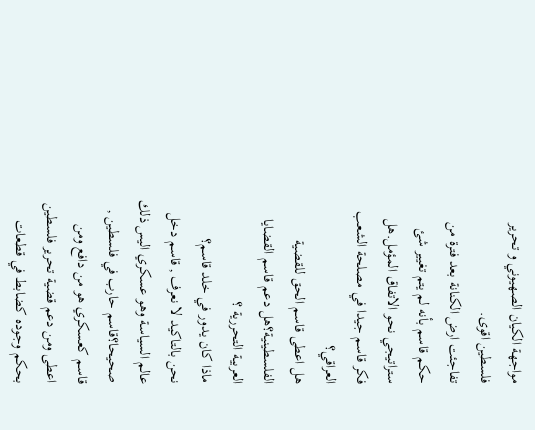مواجهة الكيان الصهيوني و تحرير فلسطين اقوى.
تفاجئت ارض الكنانة بعد فترة من حكم قاسم بأنه لم يتم تغيير شئ ستراتيجي نحو الاتفاق المؤمل.هل فكر قاسم جيدا في مصلحة الشعب العراقي؟
هل اعطى قاسم الحق للقضية الفلسطينية؟هل دعم قاسم القضايا العربية التحررية ؟
ماذا كان يدور في خلد قاسم؟
نحن بالتاكيد لا نعرف , قاسم دخل عالم السياسة وهو عسكري اليس ذلك صحيحا؟قاسم حارب في فلسطين , قاسم كعسكري هو من دافع ومن اعطى ومن دعم قضية تحرير فلسطين بحكم وجوده كضابط في قطعات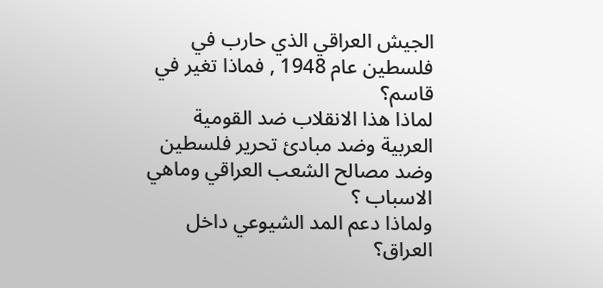الجيش العراقي الذي حارب في فلسطين عام 1948 , فماذا تغير في قاسم؟
لماذا هذا الانقلاب ضد القومية العربية وضد مبادئ تحرير فلسطين وضد مصالح الشعب العراقي وماهي الاسباب ؟
ولماذا دعم المد الشيوعي داخل العراق؟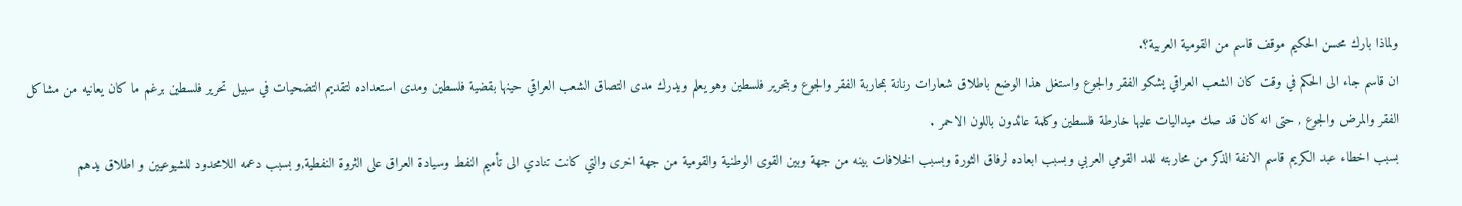ولماذا بارك محسن الحكيم موقف قاسم من القومية العربية؟.
ان قاسم جاء الى الحكم في وقت كان الشعب العراقي يشكو الفقر والجوع واستغل هذا الوضع باطلاق شعارات رنانة بمحاربة الفقر والجوع وبتحرير فلسطين وهو يعلم ويدرك مدى التصاق الشعب العراقي حينها بقضية فلسطين ومدى استعداده لتقديم التضحيات في سبيل تحرير فلسطين برغم ما كان يعانيه من مشاكل الفقر والمرض والجوع , حتى انه كان قد صك ميداليات عليها خارطة فلسطين وكلمة عائدون باللون الاحمر .
بسبب اخطاء عبد الكريم قاسم الانفة الذكر من محاربته للمد القومي العربي وبسبب ابعاده لرفاق الثورة وبسبب الخلافات بينه من جهة وبين القوى الوطنية والقومية من جهة اخرى والتي كانت تنادي الى تأميم النفط وسيادة العراق على الثروة النفطية,و بسبب دعمه اللامحدود للشيوعيين و اطلاق يدهم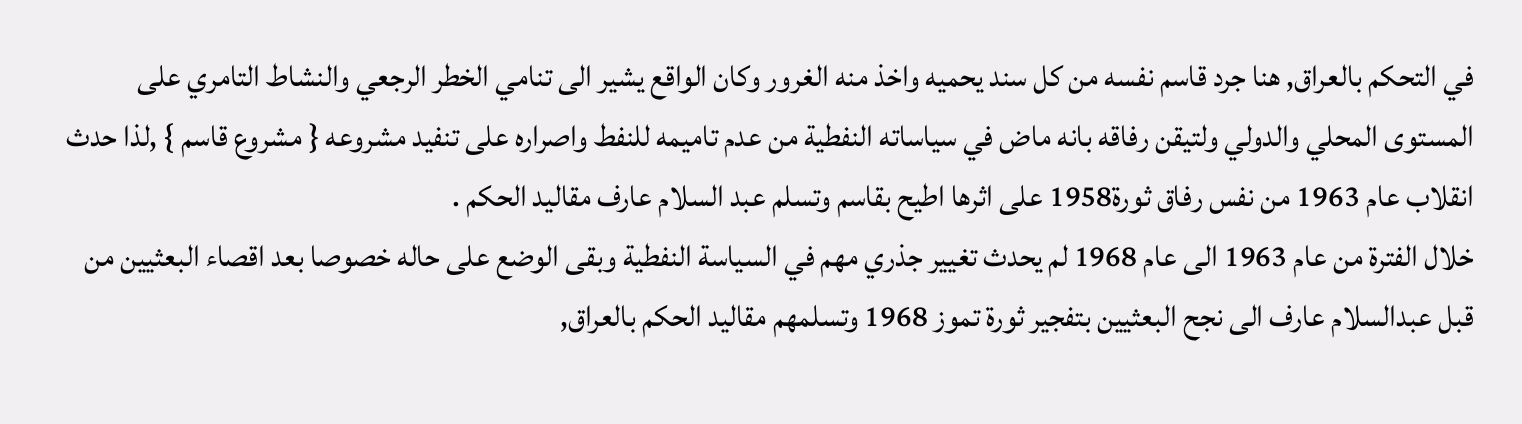في التحكم بالعراق, هنا جرد قاسم نفسه من كل سند يحميه واخذ منه الغرور وكان الواقع يشير الى تنامي الخطر الرجعي والنشاط التامري على المستوى المحلي والدولي ولتيقن رفاقه بانه ماض في سياساته النفطية من عدم تاميمه للنفط واصراره على تنفيد مشروعه { مشروع قاسم } ,لذا حدث انقلاب عام 1963 من نفس رفاق ثورة1958 على اثرها اطيح بقاسم وتسلم عبد السلام عارف مقاليد الحكم .
خلال الفترة من عام 1963 الى عام 1968 لم يحدث تغيير جذري مهم في السياسة النفطية وبقى الوضع على حاله خصوصا بعد اقصاء البعثيين من قبل عبدالسلام عارف الى نجح البعثيين بتفجير ثورة تموز 1968 وتسلمهم مقاليد الحكم بالعراق,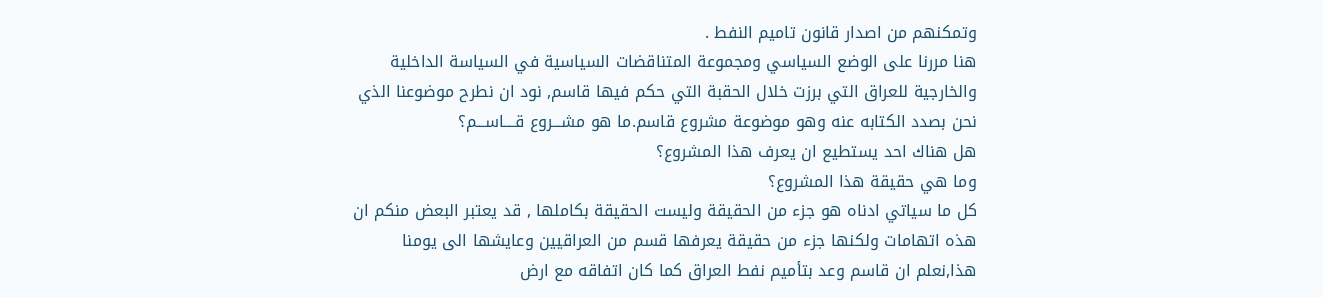وتمكنهم من اصدار قانون تاميم النفط .
هنا مررنا على الوضع السياسي ومجموعة المتناقضات السياسية في السياسة الداخلية والخارجية للعراق التي برزت خلال الحقبة التي حكم فيها قاسم, نود ان نطرح موضوعنا الذي نحن بصدد الكتابه عنه وهو موضوعة مشروع قاسم.ما هو مشـــروع قــــاســـم؟
هل هناك احد يستطيع ان يعرف هذا المشروع؟
وما هي حقيقة هذا المشروع؟
كل ما سياتي ادناه هو جزء من الحقيقة وليست الحقيقة بكاملها , قد يعتبر البعض منكم ان هذه اتهامات ولكنها جزء من حقيقة يعرفها قسم من العراقيين وعايشها الى يومنا هذا,نعلم ان قاسم وعد بتأميم نفط العراق كما كان اتفاقه مع ارض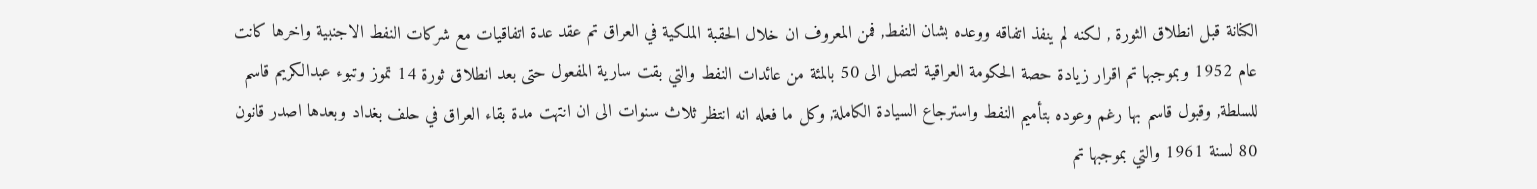الكنانة قبل انطلاق الثورة , لكنه لم ينفذ اتفاقه ووعده بشان النفط, فمن المعروف ان خلال الحقبة الملكية في العراق تم عقد عدة اتفاقيات مع شركات النفط الاجنبية واخرها كانت عام 1952 وبموجبها تم اقرار زيادة حصة الحكومة العراقية لتصل الى 50 بالمئة من عائدات النفط والتي بقت سارية المفعول حتى بعد انطلاق ثورة 14 تموز وتبوء عبدالكريم قاسم للسلطة, وقبول قاسم بها رغم وعوده بتأميم النفط واسترجاع السيادة الكاملة, وكل ما فعله انه انتظر ثلاث سنوات الى ان انتهت مدة بقاء العراق في حلف بغداد وبعدها اصدر قانون 80 لسنة 1961 والتي بموجبها تم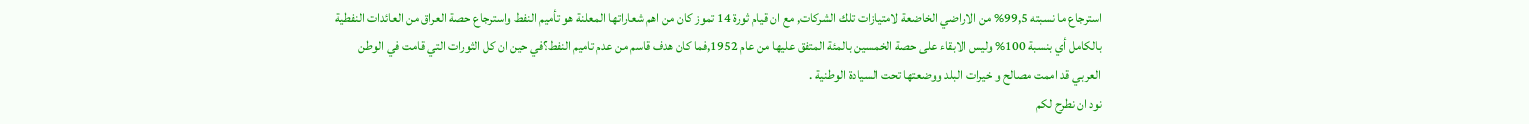استرجاع ما نسبته 99,5% من الاراضي الخاضعة لامتيازات تلك الشركات, مع ان قيام ثورة 14 تموز كان من اهم شعاراتها المعلنة هو تأميم النفط واسترجاع حصة العراق من العائدات النفطية بالكامل أي بنسبة 100% وليس الابقاء على حصة الخمسين بالمئة المتفق عليها من عام 1952,فما كان هدف قاسم من عدم تاميم النفط؟في حين ان كل الثورات التي قامت في الوطن العربي قد اممت مصالح و خيرات البلد ووضعتها تحت السيادة الوطنية .
نود ان نطرح لكم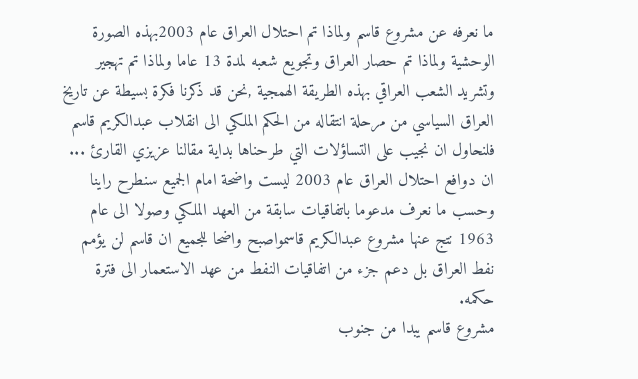ما نعرفه عن مشروع قاسم ولماذا تم احتلال العراق عام 2003بهذه الصورة الوحشية ولماذا تم حصار العراق وتجويع شعبه لمدة 13 عاما ولماذا تم تهجير وتشريد الشعب العراقي بهذه الطريقة الهمجية ,نحن قد ذكرنا فكرة بسيطة عن تاريخ العراق السياسي من مرحلة انتقاله من الحكم الملكي الى انقلاب عبدالكريم قاسم فلنحاول ان نجيب على التساؤلات التي طرحناها بداية مقالنا عزيزي القارئ ...
ان دوافع احتلال العراق عام 2003 ليست واضحة امام الجميع سنطرح راينا وحسب ما نعرف مدعوما باتفاقيات سابقة من العهد الملكي وصولا الى عام 1963 نتج عنها مشروع عبدالكريم قاسمواصبح واضحا للجميع ان قاسم لن يؤمم نفط العراق بل دعم جزء من اتفاقيات النفط من عهد الاستعمار الى فترة حكمه.
مشروع قاسم يبدا من جنوب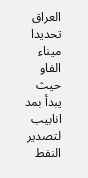العراق تحديدا ميناء الفاو حيث يبدأ بمد انابيب لتصدير النفط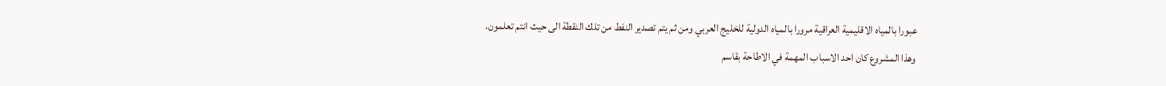عبورا بالمياه الاقليمية العراقية مرورا بالمياه الدولية للخليج العربي ومن ثم يتم تصدير النفط من تلك النقطة الى حيث انتم تعلمون.
وهذا المشروع كان احد الاسباب المهمة في الاطاحة بقاسم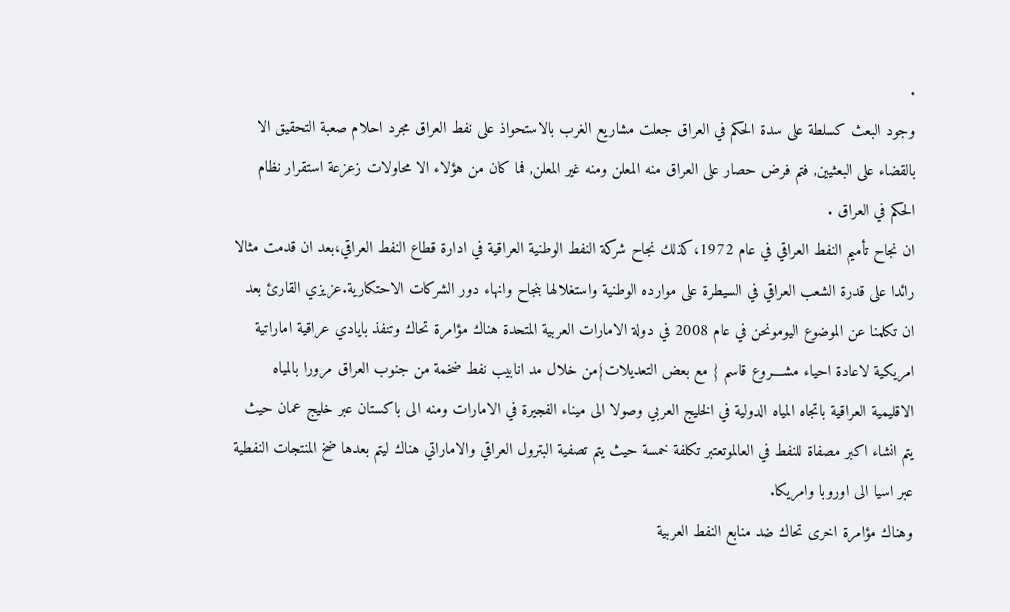.
وجود البعث كسلطة على سدة الحكم في العراق جعلت مشاريع الغرب بالاستحواذ على نفط العراق مجرد احلام صعبة التحقيق الا بالقضاء على البعثيين, فتم فرض حصار على العراق منه المعلن ومنه غير المعلن, فما كان من هؤلاء الا محاولات زعزعة استقرار نظام الحكم في العراق .
ان نجاح تأميم النفط العراقي في عام 1972،كذلك نجاح شركة النفط الوطنية العراقية في ادارة قطاع النفط العراقي،بعد ان قدمت مثالا رائدا على قدرة الشعب العراقي في السيطرة على موارده الوطنية واستغلالها بنجاح وانهاء دور الشركات الاحتكارية.عزيزي القارئ بعد ان تكلمنا عن الموضوع اليومونحن في عام 2008 في دولة الامارات العربية المتحدة هناك مؤامرة تحاك وتنفذ بايادي عراقية اماراتية امريكية لاعادة احياء مشــــروع قاسم { مع بعض التعديلات}من خلال مد انابيب نفط ضخمة من جنوب العراق مرورا بالمياه الاقليمية العراقية باتجاه المياه الدولية في الخليج العربي وصولا الى ميناء الفجيرة في الامارات ومنه الى باكستان عبر خليج عمان حيث يتم انشاء اكبر مصفاة للنفط في العالموتعتبر تكلفة خمسة حيث يتم تصفية البترول العراقي والاماراتي هناك ليتم بعدها ضخ المنتجات النفطية عبر اسيا الى اوروبا وامريكا.
وهناك مؤامرة اخرى تحاك ضد منابع النفط العربية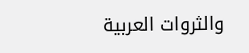والثروات العربية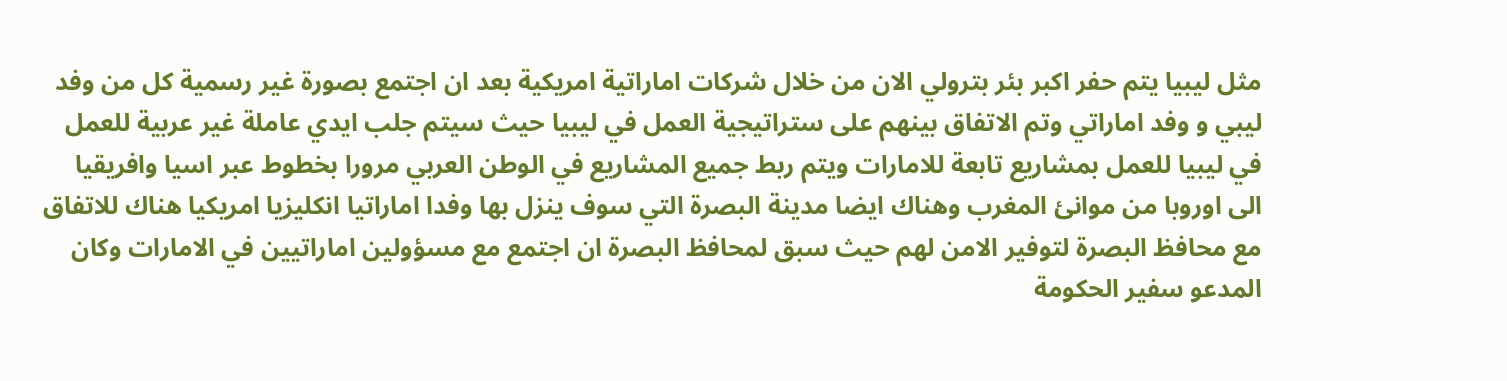مثل ليبيا يتم حفر اكبر بئر بترولي الان من خلال شركات اماراتية امريكية بعد ان اجتمع بصورة غير رسمية كل من وفد ليبي و وفد اماراتي وتم الاتفاق بينهم على ستراتيجية العمل في ليبيا حيث سيتم جلب ايدي عاملة غير عربية للعمل في ليبيا للعمل بمشاريع تابعة للامارات ويتم ربط جميع المشاريع في الوطن العربي مرورا بخطوط عبر اسيا وافريقيا الى اوروبا من موانئ المغرب وهناك ايضا مدينة البصرة التي سوف ينزل بها وفدا اماراتيا انكليزيا امريكيا هناك للاتفاق مع محافظ البصرة لتوفير الامن لهم حيث سبق لمحافظ البصرة ان اجتمع مع مسؤولين اماراتيين في الامارات وكان المدعو سفير الحكومة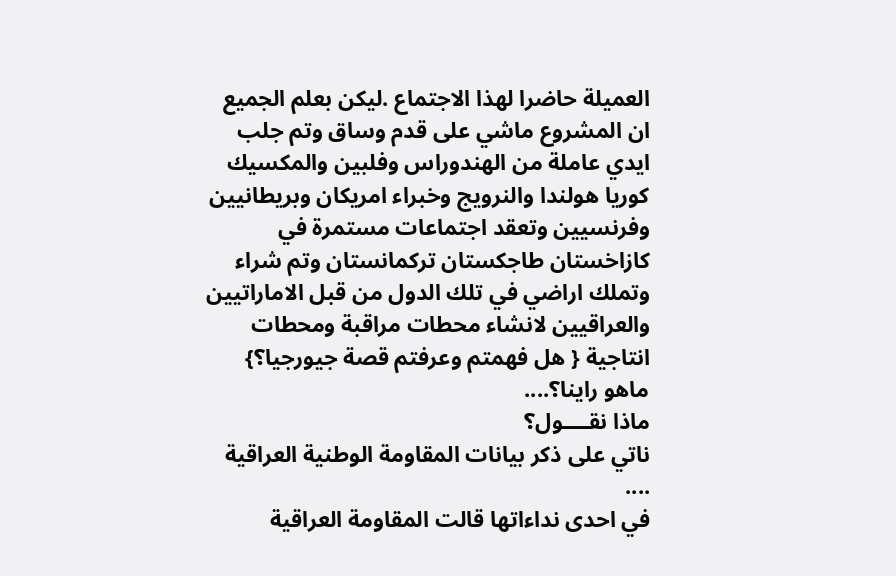العميلة حاضرا لهذا الاجتماع .ليكن بعلم الجميع ان المشروع ماشي على قدم وساق وتم جلب ايدي عاملة من الهندوراس وفلبين والمكسيك كوريا هولندا والنرويج وخبراء امريكان وبريطانيين وفرنسيين وتعقد اجتماعات مستمرة في كازاخستان طاجكستان تركمانستان وتم شراء وتملك اراضي في تلك الدول من قبل الاماراتيين والعراقيين لانشاء محطات مراقبة ومحطات انتاجية { هل فهمتم وعرفتم قصة جيورجيا؟}
ماهو راينا؟....
ماذا نقــــول؟
ناتي على ذكر بيانات المقاومة الوطنية العراقية ....
في احدى نداءاتها قالت المقاومة العراقية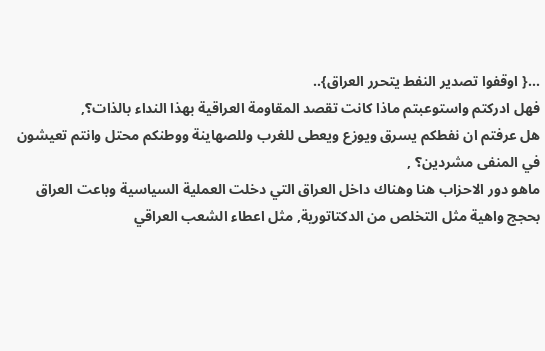...{ اوقفوا تصدير النفط يتحرر العراق}..
فهل ادركتم واستوعبتم ماذا كانت تقصد المقاومة العراقية بهذا النداء بالذات؟,
هل عرفتم ان نفطكم يسرق ويوزع ويعطى للغرب وللصهاينة ووطنكم محتل وانتم تعيشون في المنفى مشردين؟ ,
ماهو دور الاحزاب هنا وهناك داخل العراق التي دخلت العملية السياسية وباعت العراق بحجج واهية مثل التخلص من الدكتاتورية, مثل اعطاء الشعب العراقي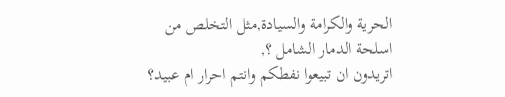الحرية والكرامة والسيادة,مثل التخلص من اسلحة الدمار الشامل ؟,
اتريدون ان تبيعوا نفطكم وانتم احرار ام عبيد؟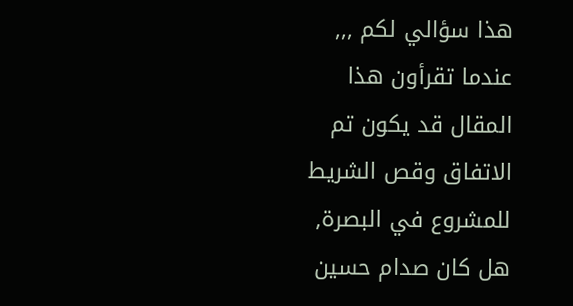هذا سؤالي لكم ,,,
عندما تقرأون هذا المقال قد يكون تم الاتفاق وقص الشريط للمشروع في البصرة, هل كان صدام حسين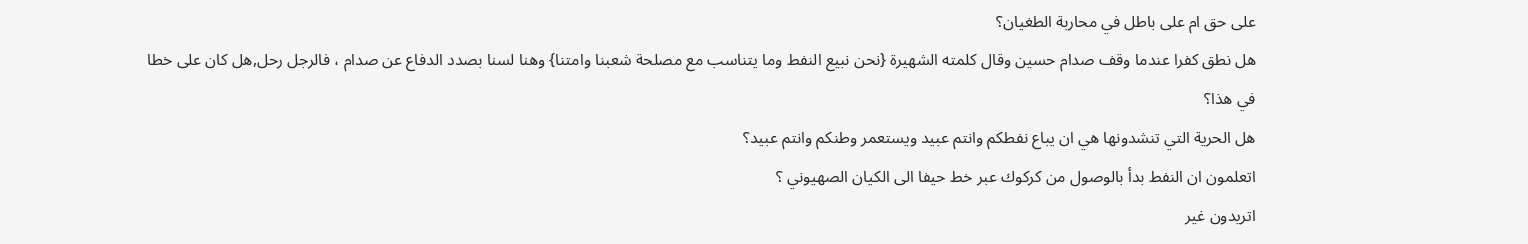على حق ام على باطل في محاربة الطغيان؟
هل نطق كفرا عندما وقف صدام حسين وقال كلمته الشهيرة {نحن نبيع النفط وما يتناسب مع مصلحة شعبنا وامتنا} وهنا لسنا بصدد الدفاع عن صدام ، فالرجل رحل,هل كان على خطا في هذا؟
هل الحرية التي تنشدونها هي ان يباع نفطكم وانتم عبيد ويستعمر وطنكم وانتم عبيد؟
اتعلمون ان النفط بدأ بالوصول من كركوك عبر خط حيفا الى الكيان الصهيوني ؟
اتريدون غير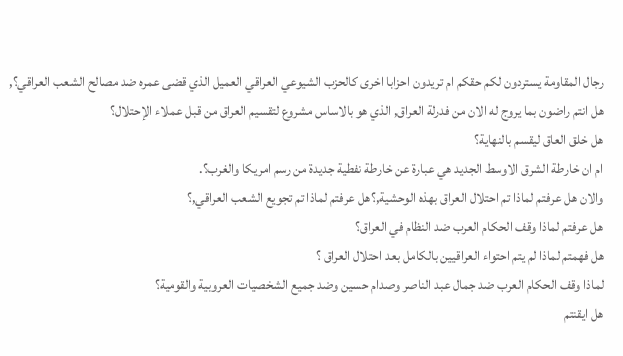رجال المقاومة يستردون لكم حقكم ام تريدون احزابا اخرى كالحزب الشيوعي العراقي العميل الذي قضى عمره ضد مصالح الشعب العراقي؟,
هل انتم راضون بما يروج له الان من فدرلة العراق, الذي هو بالاساس مشروع لتقسيم العراق من قبل عملاء الإحتلال؟
هل خلق العاق ليقسم بالنهاية؟
ام ان خارطة الشرق الاوسط الجديد هي عبارة عن خارطة نفطية جديدة من رسم امريكا والغرب؟.
والان هل عرفتم لماذا تم احتلال العراق بهذه الوحشية,؟هل عرفتم لماذا تم تجويع الشعب العراقي,؟
هل عرفتم لماذا وقف الحكام العرب ضد النظام في العراق؟
هل فهمتم لماذا لم يتم احتواء العراقيين بالكامل بعد احتلال العراق ؟
لماذا وقف الحكام العرب ضد جمال عبد الناصر وصدام حسين وضد جميع الشخصيات العروبية والقومية؟
هل ايقنتم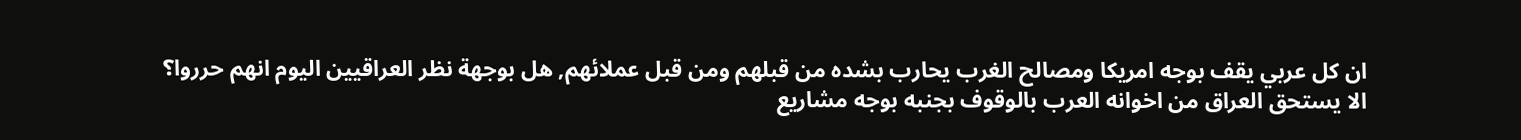ان كل عربي يقف بوجه امريكا ومصالح الغرب يحارب بشده من قبلهم ومن قبل عملائهم, هل بوجهة نظر العراقيين اليوم انهم حرروا؟
الا يستحق العراق من اخوانه العرب بالوقوف بجنبه بوجه مشاريع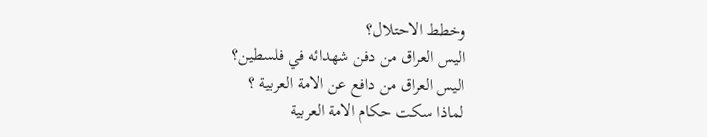وخطط الاحتلال؟
اليس العراق من دفن شهدائه في فلسطين؟
اليس العراق من دافع عن الامة العربية ؟
لماذا سكت حكام الامة العربية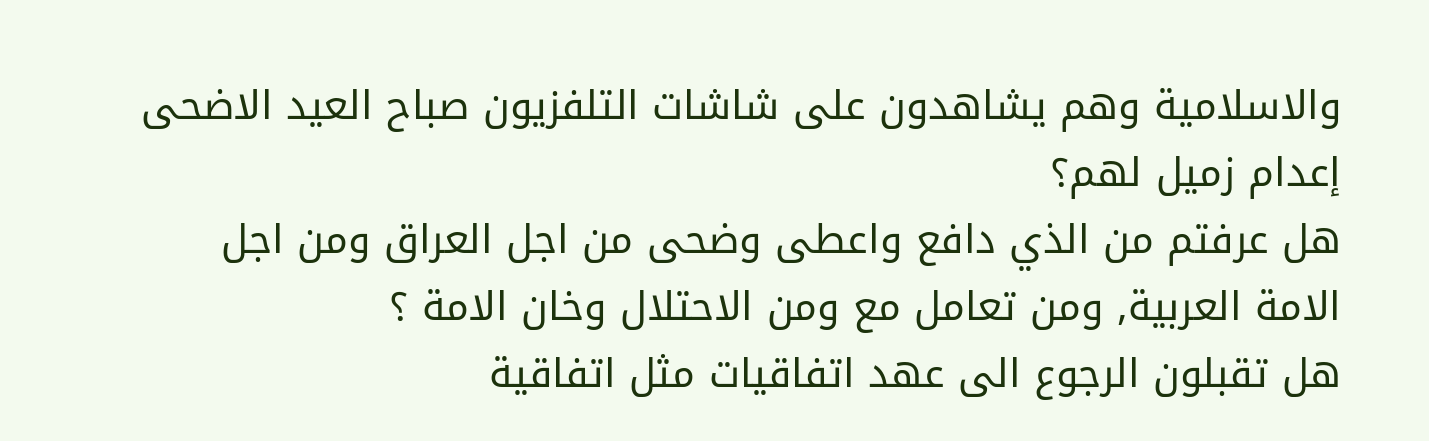والاسلامية وهم يشاهدون على شاشات التلفزيون صباح العيد الاضحى إعدام زميل لهم؟
هل عرفتم من الذي دافع واعطى وضحى من اجل العراق ومن اجل الامة العربية, ومن تعامل مع ومن الاحتلال وخان الامة ؟
هل تقبلون الرجوع الى عهد اتفاقيات مثل اتفاقية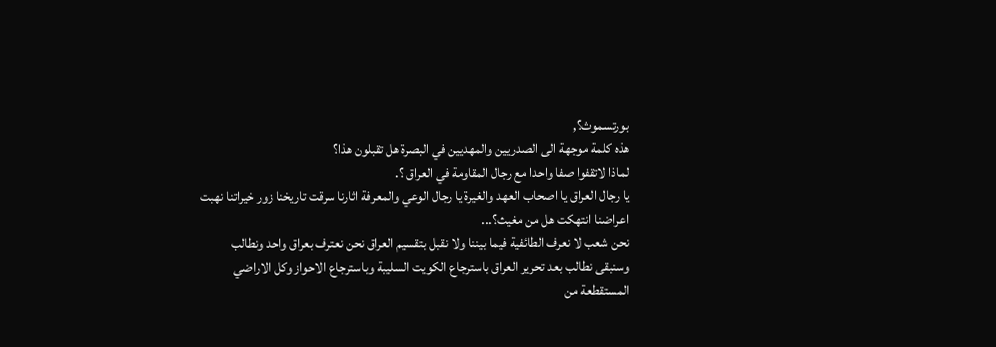بورتسموث؟,
هذه كلمة موجهة الى الصدريين والمهديين في البصرة هل تقبلون هذا؟
لماذا لاتقفوا صفا واحدا مع رجال المقاومة في العراق ؟.
يا رجال العراق يا اصحاب العهد والغيرة يا رجال الوعي والمعرفة اثارنا سرقت تاريخنا زور خيراتنا نهبت اعراضنا انتهكت هل من مغيث؟...
نحن شعب لا نعرف الطائفية فيما بيننا ولا نقبل بتقسيم العراق نحن نعترف بعراق واحد ونطالب وسنبقى نطالب بعد تحرير العراق باسترجاع الكويت السليبة وباسترجاع الاحواز وكل الاراضي المستقطعة من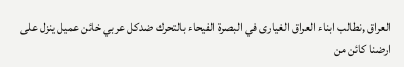العراق ,نطالب ابناء العراق الغيارى في البصرة الفيحاء بالتحرك ضدكل عربي خائن عميل ينزل على ارضنا كائن من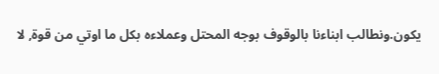يكون.ونطالب ابناءنا بالوقوف بوجه المحتل وعملاءه بكل ما اوتي من قوة, لا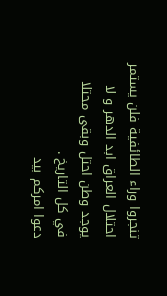تنجروا وراء الطائفية فلن يستمر احتلال العراق ابد الدهر و لا يوجد وطن احتل وبقى محتلا في كل التاريخ .
دعوا امركم بيد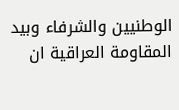الوطنيين والشرفاء وبيد المقاومة العراقية ان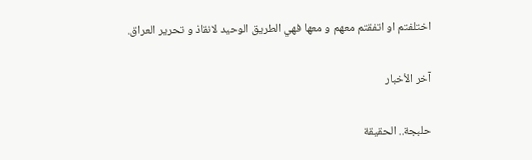اختلفتم او اتفقتم معهم و معها فهي الطريق الوحيد لانقاذ و تحرير العراق.

آخر الأخبار

حلبجة.. الحقيقة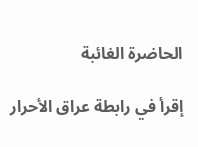الحاضرة الغائبة

إقرأ في رابطة عراق الأحرار